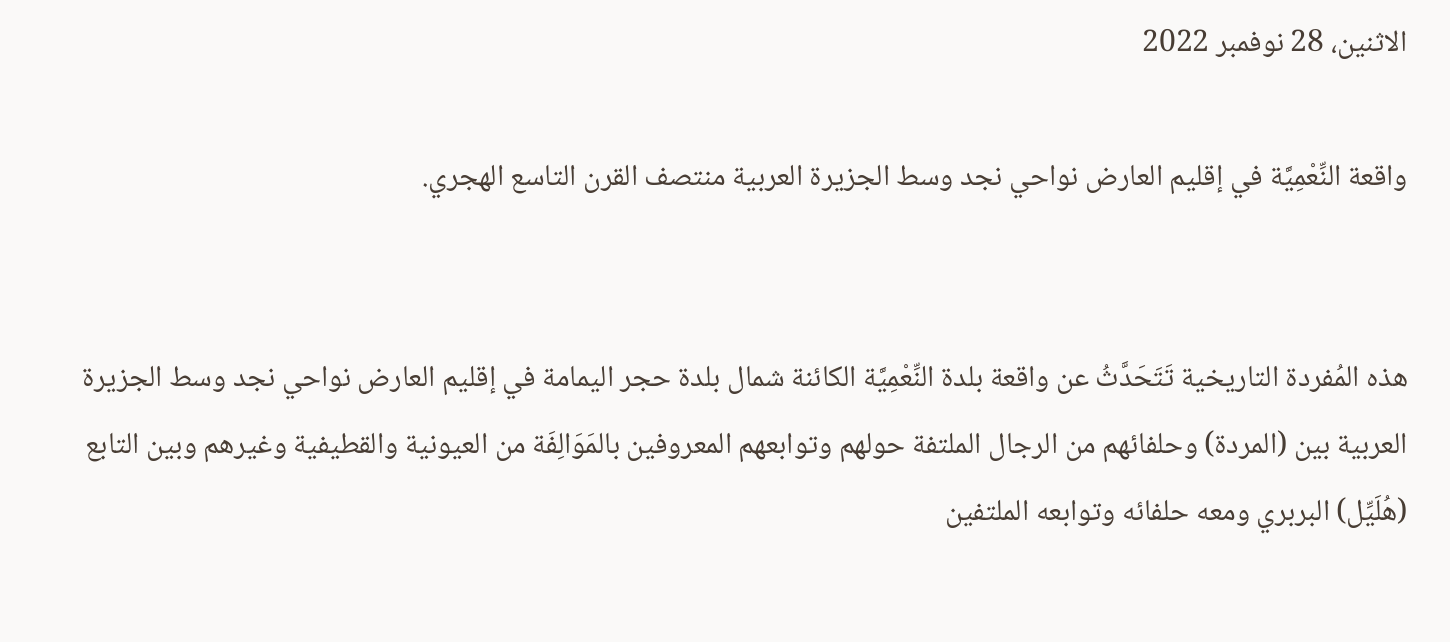الاثنين، 28 نوفمبر 2022

واقعة النِّعْمِيَّة في إقليم العارض نواحي نجد وسط الجزيرة العربية منتصف القرن التاسع الهجري.


هذه المُفردة التاريخية تَتَحَدَّثُ عن واقعة بلدة النِّعْمِيَّة الكائنة شمال بلدة حجر اليمامة في إقليم العارض نواحي نجد وسط الجزيرة العربية بين (المردة) وحلفائهم من الرجال الملتفة حولهم وتوابعهم المعروفين بالمَوَالِفَة من العيونية والقطيفية وغيرهم وبين التابع (هُلَيِّل) البربري ومعه حلفائه وتوابعه الملتفين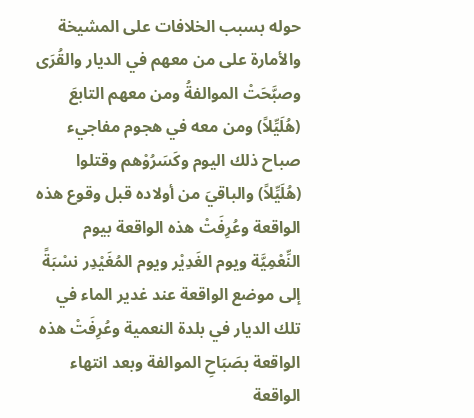حوله بسبب الخلافات على المشيخة والأمارة على من معهم في الديار والقُرَى وصبَّحَتْ الموالفةُ ومن معهم التابعَ (هُلَيِّلاً) ومن معه في هجوم مفاجيء صباح ذلك اليوم وكَسَرُوْهم وقتلوا (هُلَيِّلاً) والباقيَ من أولاده قبل وقوع هذه الواقعة وعُرِفَتْ هذه الواقعة بيوم النِّعْمِيَّة ويوم الغَدِيْر ويوم المُغَيْدِر نسْبَةً إلى موضع الواقعة عند غدير الماء في تلك الديار في بلدة النعمية وعُرِفَتْ هذه الواقعة بصَبَاحِ الموالفة وبعد انتهاء الواقعة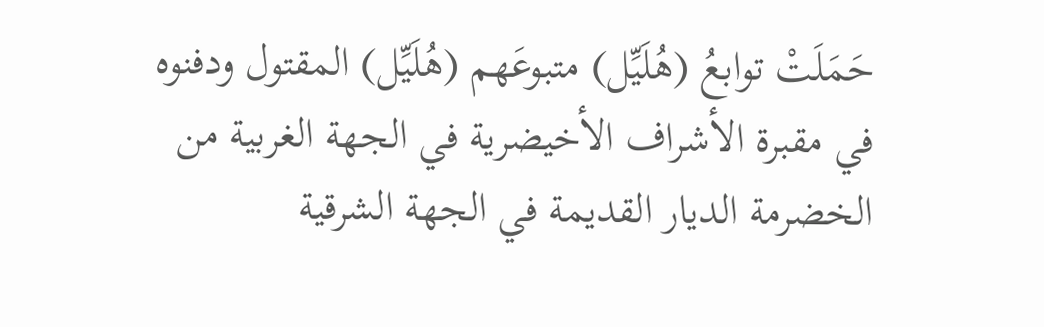حَمَلَتْ توابعُ (هُلَيِّل) متبوعَهم (هُلَيِّل) المقتول ودفنوه في مقبرة الأشراف الأخيضرية في الجهة الغربية من الخضرمة الديار القديمة في الجهة الشرقية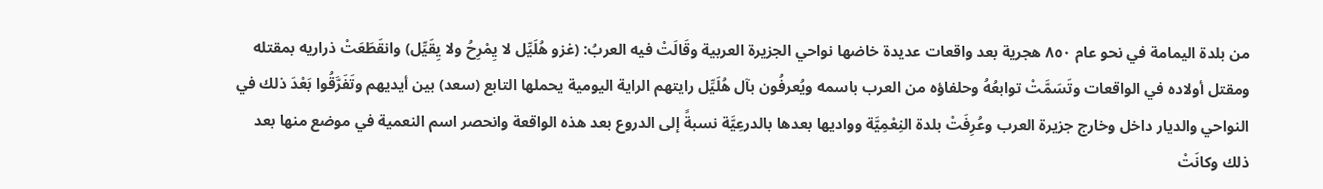من بلدة اليمامة في نحو عام ٨٥٠ هجرية بعد واقعات عديدة خاضها نواحي الجزيرة العربية وقَالَتْ فيه العربُ: (غزو هُلَيِّل لا يِمْرِحُ ولا يِقَيِّل) وانقَطَعَتْ ذراريه بمقتله ومقتل أولاده في الواقعات وتَسَمَّتْ توابعُهُ وحلفاؤه من العرب باسمه ويُعرفُون بآل هُلَيِّل رايتهم الراية اليومية يحملها التابع (سعد) بين أيديهم وتَفَرَّقُوا بَعْدَ ذلك في النواحي والديار داخل وخارج جزيرة العرب وعُرِفَتْ بلدة النِعْمِيَّة وواديها بعدها بالدرعِيَّة نسبةً إلى الدروع بعد هذه الواقعة وانحصر اسم النعمية في موضع منها بعد ذلك وكانَتْ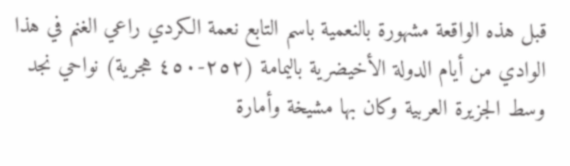قبل هذه الواقعة مشهورة بالنعمية باسم التابع نعمة الكردي راعي الغنم في هذا الوادي من أيام الدولة الأخيضرية باليمامة (٢٥٢-٤٥٠ هجرية) نواحي نجد وسط الجزيرة العربية وكان بها مشيخة وأمارة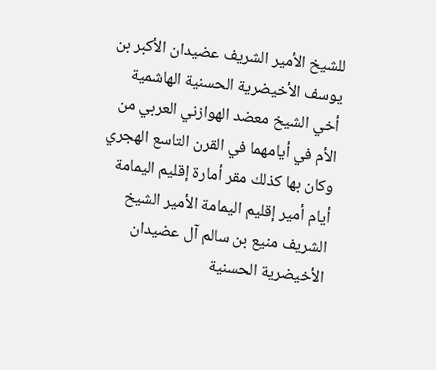للشيخ الأمير الشريف عضيدان الأكبر بن يوسف الأخيضرية الحسنية الهاشمية أخي الشيخ معضد الهوازني العربي من الأم في أيامهما في القرن التاسع الهجري وكان بها كذلك مقر أمارة إقليم اليمامة أيام أمير إقليم اليمامة الأمير الشيخ الشريف منيع بن سالم آل عضيدان الأخيضرية الحسنية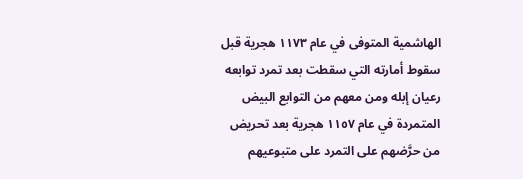الهاشمية المتوفى في عام ١١٧٣ هجرية قبل سقوط أمارته التي سقطت بعد تمرد توابعه رعيان إبله ومن معهم من التوابع البيض المتمردة في عام ١١٥٧ هجرية بعد تحريض من حرَّضهم على التمرد على متبوعيهم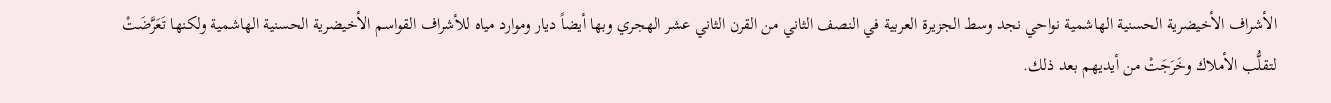الأشراف الأخيضرية الحسنية الهاشمية نواحي نجد وسط الجزيرة العربية في النصف الثاني من القرن الثاني عشر الهجري وبها أيضاً ديار وموارد مياه للأشراف القواسم الأخيضرية الحسنية الهاشمية ولكنها تَعَرَّضَتْ لتقلُّب الأملاك وخَرَجَتْ من أيديهم بعد ذلك.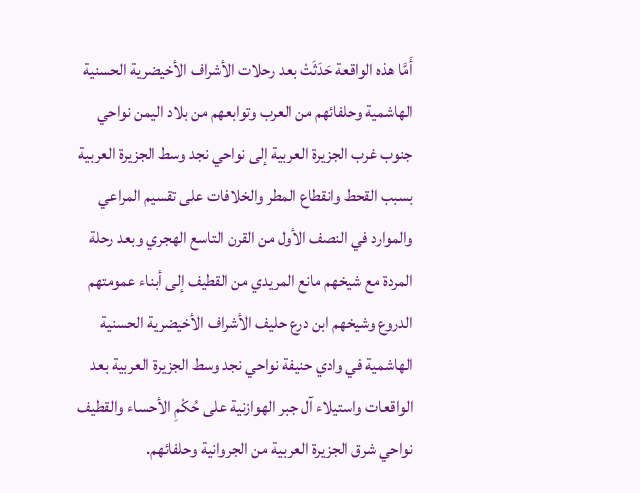أَمَّا هذه الواقعة حَدَثَتْ بعد رحلات الأشراف الأخيضرية الحسنية الهاشمية وحلفائهم من العرب وتوابعهم من بلاد اليمن نواحي جنوب غرب الجزيرة العربية إلى نواحي نجد وسط الجزيرة العربية بسبب القحط وانقطاع المطر والخلافات على تقسيم المراعي والموارد في النصف الأول من القرن التاسع الهجري وبعد رحلة المردة مع شيخهم مانع المريدي من القطيف إلى أبناء عمومتهم الدروع وشيخهم ابن درع حليف الأشراف الأخيضرية الحسنية الهاشمية في وادي حنيفة نواحي نجد وسط الجزيرة العربية بعد الواقعات واستيلاء آل جبر الهوازنية على حُكْمِ الأحساء والقطيف نواحي شرق الجزيرة العربية من الجروانية وحلفائهم.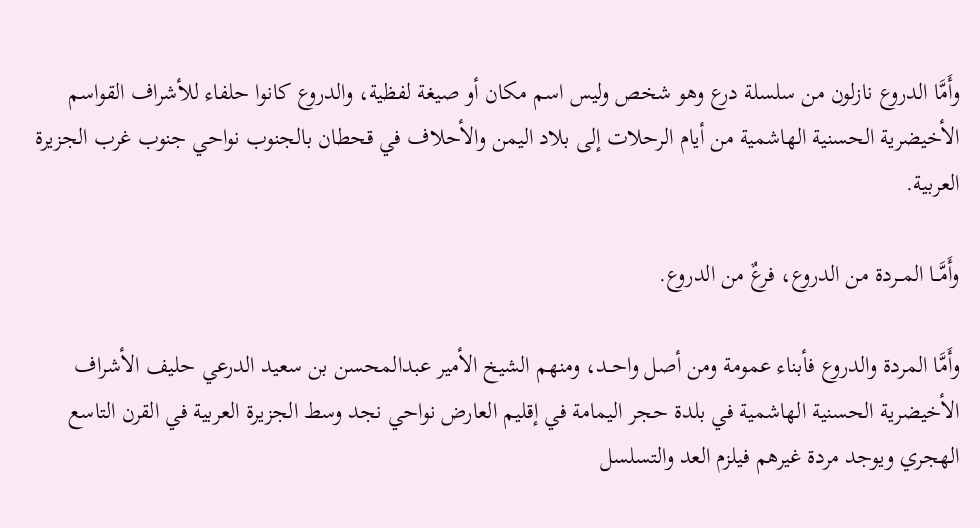وأَمَّا الدروع نازلون من سلسلة درع وهو شخص وليس اسم مكان أو صيغة لفظية، والدروع كانوا حلفاء للأشراف القواسم الأخيضرية الحسنية الهاشمية من أيام الرحلات إلى بلاد اليمن والأحلاف في قحطان بالجنوب نواحي جنوب غرب الجزيرة العربية.

وأَمَّــا المــردة من الدروع، فرعٌ من الدروع.

وأَمَّا المردة والدروع فأبناء عمومة ومن أصل واحــد، ومنهم الشيخ الأمير عبدالمحسن بن سعيد الدرعي حليف الأشراف الأخيضرية الحسنية الهاشمية في بلدة حجر اليمامة في إقليم العارض نواحي نجد وسط الجزيرة العربية في القرن التاسع الهجري ويوجد مردة غيرهم فيلزم العد والتسلسل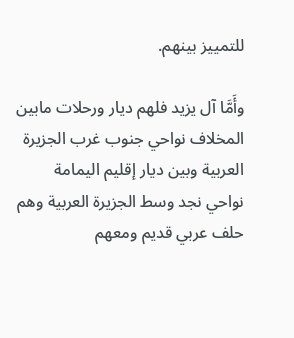للتمييز بينهم.

وأَمَّا آل يزيد فلهم ديار ورحلات مابين المخلاف نواحي جنوب غرب الجزيرة العربية وبين ديار إقليم اليمامة نواحي نجد وسط الجزيرة العربية وهم حلف عربي قديم ومعهم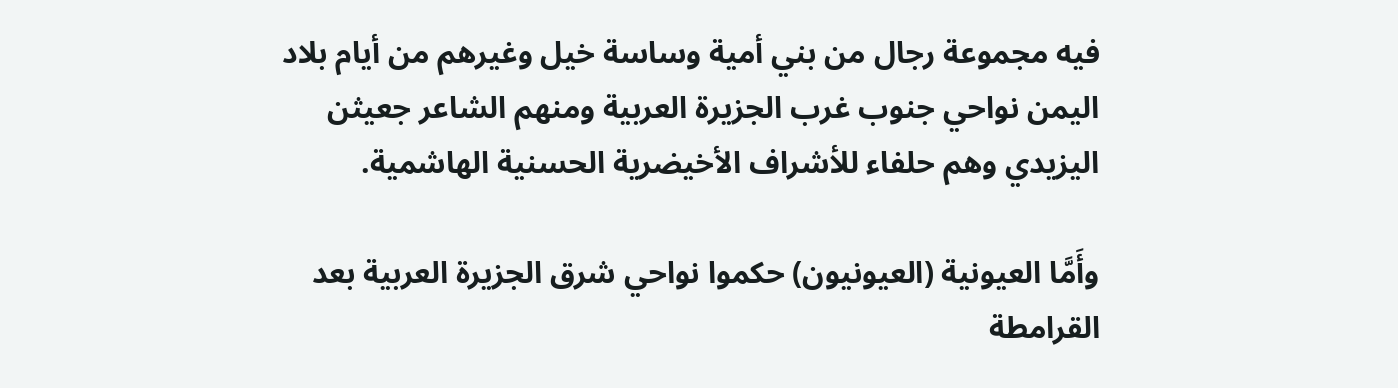فيه مجموعة رجال من بني أمية وساسة خيل وغيرهم من أيام بلاد اليمن نواحي جنوب غرب الجزيرة العربية ومنهم الشاعر جعيثن اليزيدي وهم حلفاء للأشراف الأخيضرية الحسنية الهاشمية.

وأَمَّا العيونية (العيونيون) حكموا نواحي شرق الجزيرة العربية بعد القرامطة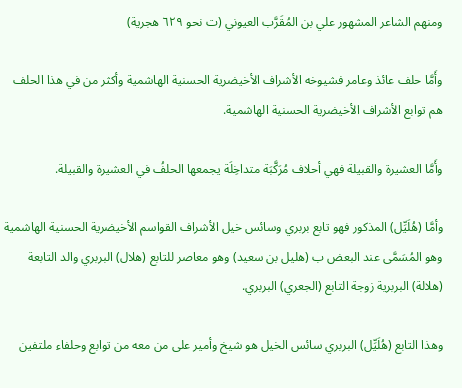ومنهم الشاعر المشهور علي بن المُقَرَّب العيوني (ت نحو ٦٢٩ هجرية)

وأَمَّا حلف عائذ وعامر فشيوخه الأشراف الأخيضرية الحسنية الهاشمية وأكثر من في هذا الحلف هم توابع الأشراف الأخيضرية الحسنية الهاشمية.

وأَمَّا العشيرة والقبيلة فهي أحلاف مُرَكَّبَة متداخِلَة يجمعها الحلفُ في العشيرة والقبيلة.

وأمَّا (هُلَيِّل) المذكور فهو تابع بربري وسائس خيل الأشراف القواسم الأخيضرية الحسنية الهاشمية وهو المُسَمَّى عند البعض ب (هليل بن سعيد) وهو معاصر للتابع (هلال) البربري والد التابعة (هلالة) البربرية زوجة التابع (الجعري) البربري.

وهذا التابع (هُلَيِّل) البربري سائس الخيل هو شيخ وأمير على من معه من توابع وحلفاء ملتفين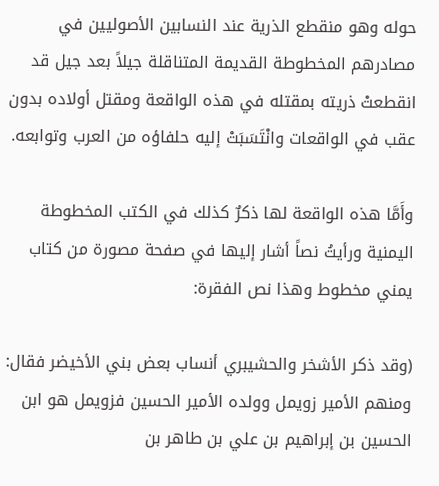حوله وهو منقطع الذرية عند النسابين الأصوليين في مصادرهم المخطوطة القديمة المتناقلة جيلاً بعد جيل قد انقطعتْ ذريته بمقتله في هذه الواقعة ومقتل أولاده بدون عقب في الواقعات وانْتَسَبَتْ إليه حلفاؤه من العرب وتوابعه.

وأَمَّا هذه الواقعة لها ذكرٌ كذلك في الكتب المخطوطة اليمنية ورأيتُ نصاً أشار إليها في صفحة مصورة من كتاب يمني مخطوط وهذا نص الفقرة:

(وقد ذكر الأشخر والحشيبري أنساب بعض بني الأخيضر فقال: ومنهم الأمير زويمل وولده الأمير الحسين فزويمل هو ابن الحسين بن إبراهيم بن علي بن طاهر بن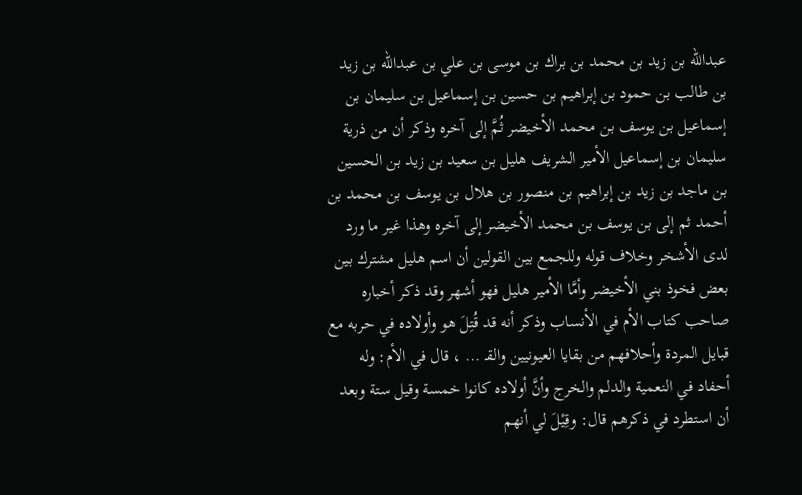عبدالله بن زيد بن محمد بن براك بن موسى بن علي بن عبدالله بن زيد بن طالب بن حمود بن إبراهيم بن حسين بن إسماعيل بن سليمان بن إسماعيل بن يوسف بن محمد الأخيضر ثُمَّ إلى آخره وذكر أن من ذرية سليمان بن إسماعيل الأمير الشريف هليل بن سعيد بن زيد بن الحسين بن ماجد بن زيد بن إبراهيم بن منصور بن هلال بن يوسف بن محمد بن أحمد ثم إلى بن يوسف بن محمد الأخيضر إلى آخره وهذا غير ما ورد لدى الأشخر وخلاف قوله وللجمع بين القولين أن اسم هليل مشترك بين بعض فخوذ بني الأخيضر وأمَّا الأمير هليل فهو أشهر وقد ذكر أخباره صاحب كتاب الأم في الأنساب وذكر أنه قد قُتِلَ هو وأولاده في حربه مع قبايل المردة وأحلافهم من بقايا العيونيين والقـ ... ، قال في الأم: وله أحفاد في النعمية والدلم والخرج وأنَّ أولاده كانوا خمسة وقيل ستة وبعد أن استطرد في ذكرهم قال: وقِيْلَ لي أنهم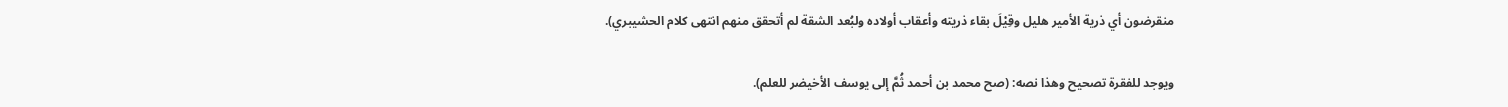منقرضون أي ذرية الأمير هليل وقِيْلَ بقاء ذريته وأعقاب أولاده ولبُعد الشقة لم أتحقق منهم انتهى كلام الحشيبري).

ويوجد للفقرة تصحيح وهذا نصه: (صح محمد بن أحمد ثُمَّ إلى يوسف الأخيضر للعلم).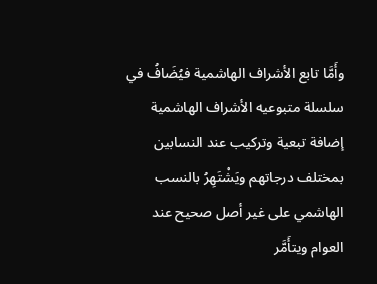وأَمَّا تابع الأشراف الهاشمية فيُضَافُ في سلسلة متبوعيه الأشراف الهاشمية إضافة تبعية وتركيب عند النسابين بمختلف درجاتهم ويَشْتَهِرُ بالنسب الهاشمي على غير أصل صحيح عند العوام ويتأَمَّر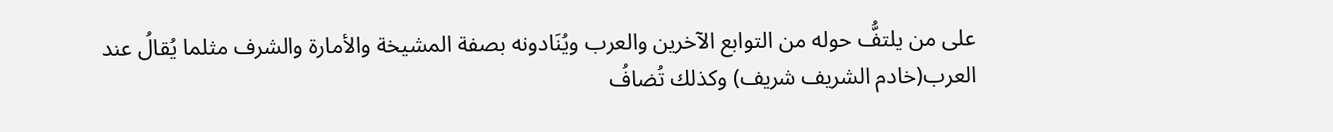على من يلتفُّ حوله من التوابع الآخرين والعرب ويُنَادونه بصفة المشيخة والأمارة والشرف مثلما يُقالُ عند العرب(خادم الشريف شريف) وكذلك تُضافُ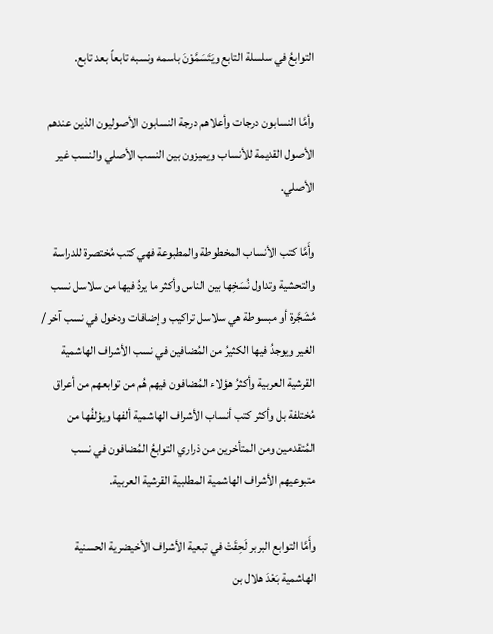التوابعُ في سلسلة التابع ويَتَسَمَّوْنَ باسمه ونسبه تابعاً بعد تابع.

وأمَّا النسابون درجات وأعلاهم درجة النسابون الأصوليون الذين عندهم الأصول القديمة للأنساب ويميزون بين النسب الأصلي والنسب غير الأصلي.

وأَمَّا كتب الأنساب المخطوطة والمطبوعة فهي كتب مُختصرة للدراسة والتحشية وتداول نُسَخِها بين الناس وأكثر ما يردُ فيها من سلاسل نسب مُشَجَّرة أو مبسوطة هي سلاسل تراكيب وإضافات ودخول في نسب آخر / الغير ويوجدُ فيها الكثيرُ من المُضافين في نسب الأشراف الهاشمية القرشية العربية وأكثرُ هؤلاء المُضافون فيهم هُم من توابعهم من أعراق مُختلفة بل وأكثر كتب أنساب الأشراف الهاشمية ألفها ويؤلفُها من المُتقدمين ومن المتأخرين من ذراري التوابعُ المُضافون في نسب متبوعيهم الأشراف الهاشمية المطلبية القرشية العربية.

وأَمَّا التوابع البربر لَحِقَتْ في تبعية الأشراف الأخيضرية الحسنية الهاشمية بَعْدَ هلال بن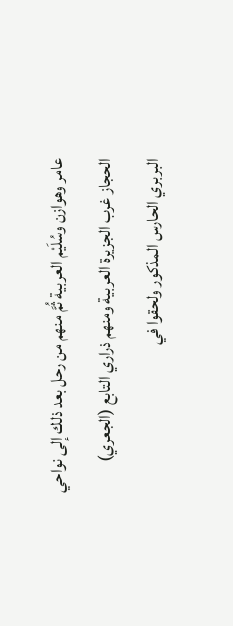عامر وهوازن وسُلَيْم العربية ثُمَّ منهم من رحل بعد ذلك إلى نواحي الحجاز غرب الجزيرة العربية ومنهم ذراري التابع (الجعري) البربري الحارس المذكور ولحقوا في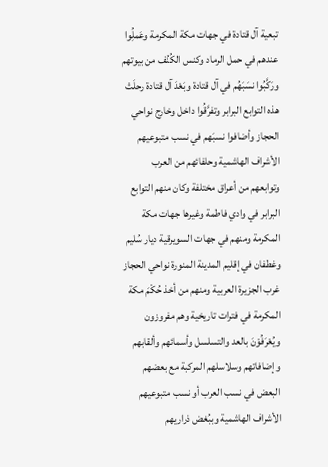تبعية آل قتادة في جهات مكة المكرمة وعَملُِوا عندهم في حمل الرماد وكنس الكُنُف من بيوتهم ورَكَّبُوا نسَبَهُم في آل قتادة وبَعْدَ آل قتادة رحلَتْ هذه التوابع البرابر وتفرَّقُوا داخل وخارج نواحي الحجاز وأضافوا نسبَهم في نسب متبوعيهم الأشراف الهاشمية وحلفائهم من العرب وتوابعهم من أعراق مختلفة وكان منهم التوابع البرابر في وادي فاطمة وغيرها جهات مكة المكرمة ومنهم في جهات السويرقية ديار سُليم وغطفان في إقليم المدينة المنورة نواحي الحجاز غرب الجزيرة العربية ومنهم من أخذ حُكْمَ مكة المكرمة في فترات تاريخية وهم مفروزون ويُعْرَفُوْنَ بالعد والتسلسل وأسمائهم وألقابهم وإضافاتهم وسلاسلهم المركبة مع بعضهم البعض في نسب العرب أو نسب متبوعيهم الأشراف الهاشمية وببُغض ذراريهم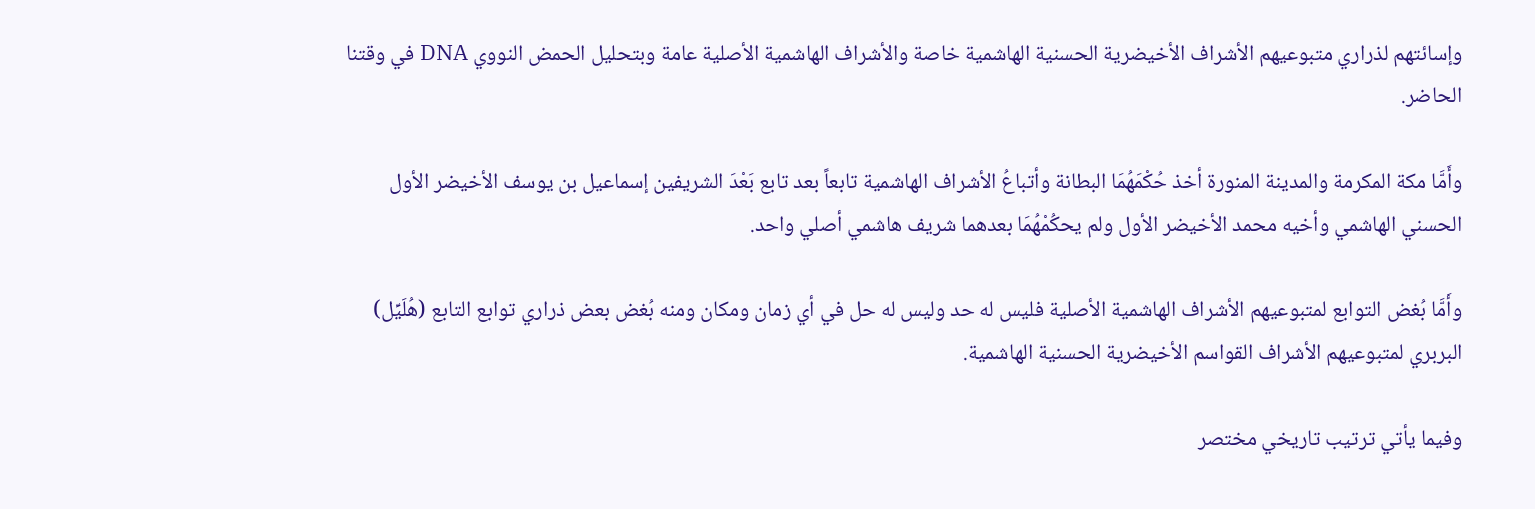وإسائتهم لذراري متبوعيهم الأشراف الأخيضرية الحسنية الهاشمية خاصة والأشراف الهاشمية الأصلية عامة وبتحليل الحمض النووي DNA في وقتنا الحاضر.

وأَمَّا مكة المكرمة والمدينة المنورة أخذ حُكْمَهُمَا البطانة وأتباعُ الأشراف الهاشمية تابعاً بعد تابع بَعْدَ الشريفين إسماعيل بن يوسف الأخيضر الأول الحسني الهاشمي وأخيه محمد الأخيضر الأول ولم يحكُمْهُمَا بعدهما شريف هاشمي أصلي واحد.

وأَمَّا بُغض التوابع لمتبوعيهم الأشراف الهاشمية الأصلية فليس له حد وليس له حل في أي زمان ومكان ومنه بُغض بعض ذراري توابع التابع (هُلَيِّل) البربري لمتبوعيهم الأشراف القواسم الأخيضرية الحسنية الهاشمية.

وفيما يأتي ترتيب تاريخي مختصر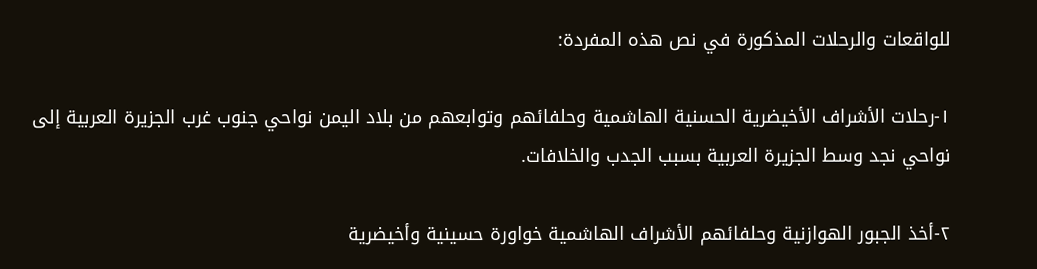للواقعات والرحلات المذكورة في نص هذه المفردة:

١-رحلات الأشراف الأخيضرية الحسنية الهاشمية وحلفائهم وتوابعهم من بلاد اليمن نواحي جنوب غرب الجزيرة العربية إلى نواحي نجد وسط الجزيرة العربية بسبب الجدب والخلافات.

٢-أخذ الجبور الهوازنية وحلفائهم الأشراف الهاشمية خواورة حسينية وأخيضرية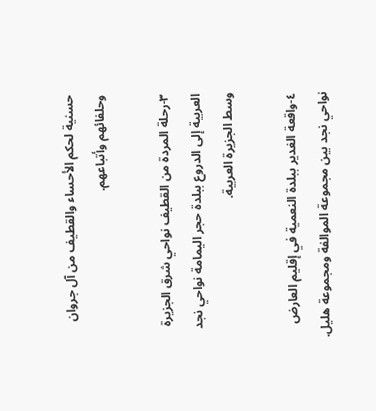حسنية لحكم الأحساء والقطيف من آل جروان وحلفائهم وأتباعهم.

٣-رحلة المردة من القطيف نواحي شرق الجزيرة العربية إلى الدروع ببلدة حجر اليمامة نواحي نجد وسط الجزيرة العربية.

٤-واقعة الغدير ببلدة النعمية في إقليم العارض نواحي نجد بين مجموعة الموالفة ومجموعة هليل.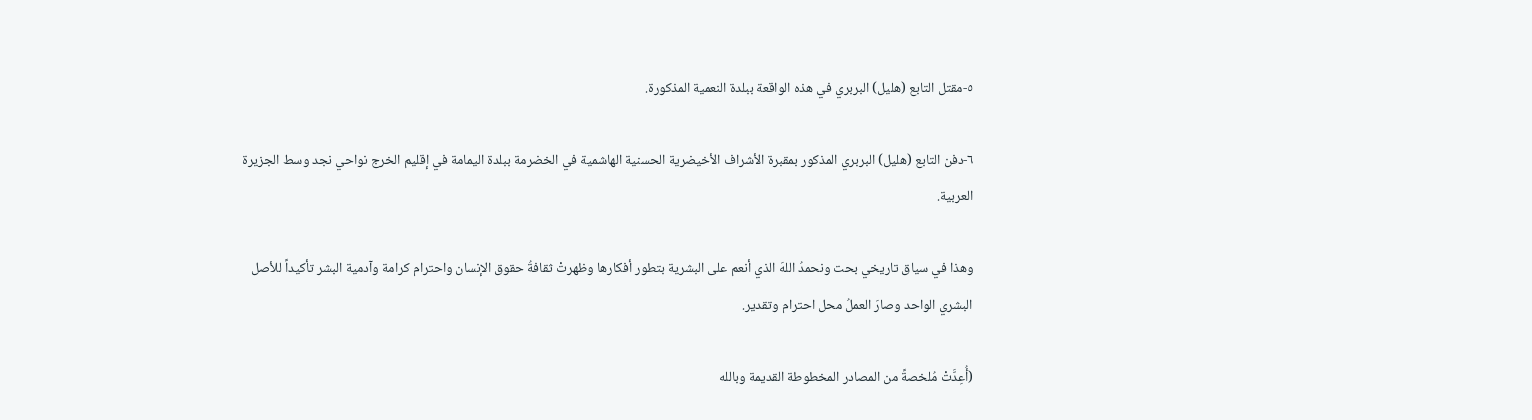٥-مقتل التابع (هليل) البربري في هذه الواقعة ببلدة النعمية المذكورة.

٦-دفن التابع (هليل) البربري المذكور بمقبرة الأشراف الأخيضرية الحسنية الهاشمية في الخضرمة ببلدة اليمامة في إقليم الخرج نواحي نجد وسط الجزيرة العربية.

وهذا في سياق تاريخي بحت ونحمدُ اللهَ الذي أنعم على البشرية بتطور أفكارها وظهرتْ ثقافةُ حقوق الإنسان واحترام كرامة وآدمية البشر تأكيداً للأصل البشري الواحد وصارَ العملُ محل احترام وتقدير.

(أُعِدَّتْ مُلخصةً من المصادر المخطوطة القديمة وبالله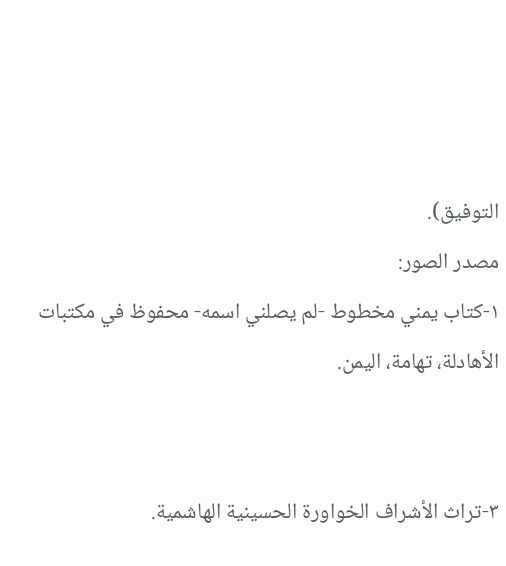التوفيق).
مصدر الصور:
١-كتاب يمني مخطوط -لم يصلني اسمه- محفوظ في مكتبات الأهادلة، تهامة، اليمن.


٣-تراث الأشراف الخواورة الحسينية الهاشمية.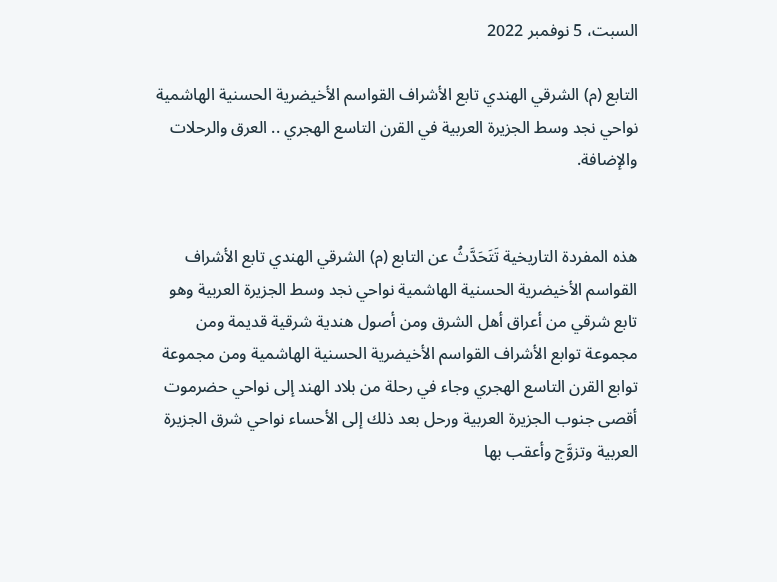السبت، 5 نوفمبر 2022

التابع (م) الشرقي الهندي تابع الأشراف القواسم الأخيضرية الحسنية الهاشمية نواحي نجد وسط الجزيرة العربية في القرن التاسع الهجري .. العرق والرحلات والإضافة.


هذه المفردة التاريخية تَتَحَدَّثُ عن التابع (م) الشرقي الهندي تابع الأشراف القواسم الأخيضرية الحسنية الهاشمية نواحي نجد وسط الجزيرة العربية وهو تابع شرقي من أعراق أهل الشرق ومن أصول هندية شرقية قديمة ومن مجموعة توابع الأشراف القواسم الأخيضرية الحسنية الهاشمية ومن مجموعة توابع القرن التاسع الهجري وجاء في رحلة من بلاد الهند إلى نواحي حضرموت أقصى جنوب الجزيرة العربية ورحل بعد ذلك إلى الأحساء نواحي شرق الجزيرة العربية وتزوَّج وأعقب بها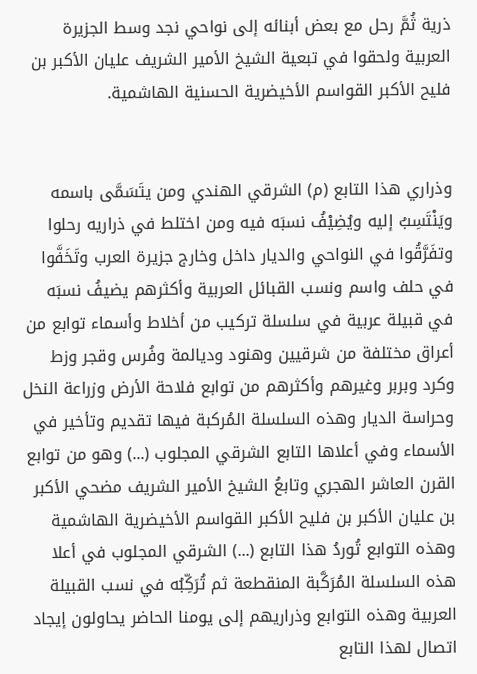ذرية ثُمَّ رحل مع بعض أبنائه إلى نواحي نجد وسط الجزيرة العربية ولحقوا في تبعية الشيخ الأمير الشريف عليان الأكبر بن فليح الأكبر القواسم الأخيضرية الحسنية الهاشمية.


وذراري هذا التابع (م) الشرقي الهندي ومن يتَسَمَّى باسمه ويَنْتَسِبُ إليه ويُضِيْفُ نسبَه فيه ومن اختلط في ذراريه رحلوا وتفَرَّقُوا في النواحي والديار داخل وخارج جزيرة العرب وتَخَفَّوا في حلف واسم ونسب القبائل العربية وأكثرهم يضيفُ نسبَه في قبيلة عربية في سلسلة تركيب من أخلاط وأسماء توابع من أعراق مختلفة من شرقيين وهنود وديالمة وفُرس وقجر وزط وكرد وبربر وغيرهم وأكثرهم من توابع فلاحة الأرض وزراعة النخل وحراسة الديار وهذه السلسلة المُركبة فيها تقديم وتأخير في الأسماء وفي أعلاها التابع الشرقي المجلوب (...) وهو من توابع القرن العاشر الهجري وتابعُ الشيخ الأمير الشريف مضحي الأكبر بن عليان الأكبر بن فليح الأكبر القواسم الأخيضرية الهاشمية وهذه التوابع تُوردُ هذا التابع (...) الشرقي المجلوب في أعلا هذه السلسلة المُرَكَّبة المنقطعة ثم تُرَكِّبُه في نسب القبيلة العربية وهذه التوابع وذراريهم إلى يومنا الحاضر يحاولون إيجاد اتصال لهذا التابع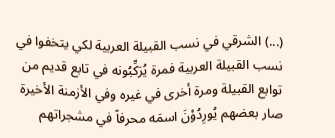(...) الشرقي في نسب القبيلة العربية لكي يتخفوا في نسب القبيلة العربية فمرة يُرَكِّبُونه في تابع قديم من توابع القبيلة ومرة أخرى في غيره وفي الأزمنة الأخيرة صار بعضهم يُورِدُوْنَ اسمَه محرفاً في مشجراتهم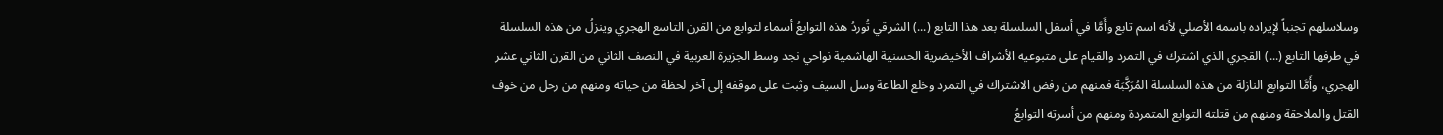وسلاسلهم تجنباً لإيراده باسمه الأصلي لأنه اسم تابع وأَمَّا في أسفل السلسلة بعد هذا التابع (...) الشرقي تُوردُ هذه التوابعُ أسماء لتوابع من القرن التاسع الهجري وينزلُ من هذه السلسلة في طرفها التابع (...) القجري الذي اشترك في التمرد والقيام على متبوعيه الأشراف الأخيضرية الحسنية الهاشمية نواحي نجد وسط الجزيرة العربية في النصف الثاني من القرن الثاني عشر الهجري، وأَمَّا التوابع النازلة من هذه السلسلة المُرَكَّبَة فمنهم من رفض الاشتراك في التمرد وخلع الطاعة وسل السيف وثبت على موقفه إلى آخر لحظة من حياته ومنهم من رحل من خوف القتل والملاحقة ومنهم من قتلته التوابع المتمردة ومنهم من أسرته التوابعُ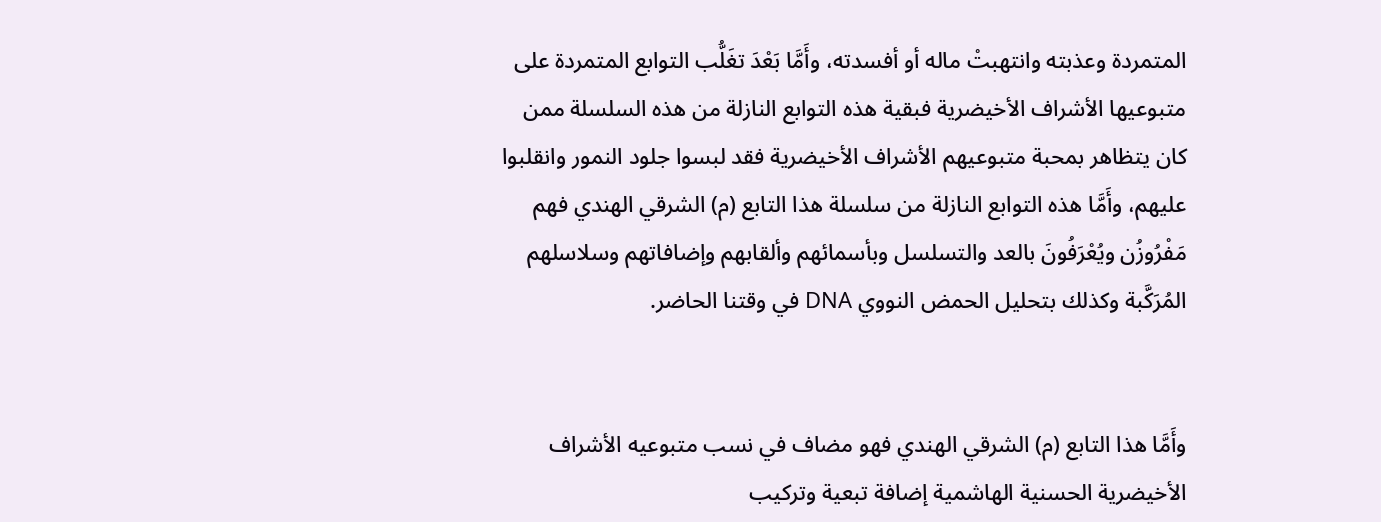المتمردة وعذبته وانتهبتْ ماله أو أفسدته، وأَمَّا بَعْدَ تغَلُّب التوابع المتمردة على متبوعيها الأشراف الأخيضرية فبقية هذه التوابع النازلة من هذه السلسلة ممن كان يتظاهر بمحبة متبوعيهم الأشراف الأخيضرية فقد لبسوا جلود النمور وانقلبوا عليهم، وأَمَّا هذه التوابع النازلة من سلسلة هذا التابع (م) الشرقي الهندي فهم مَفْرُوزُن ويُعْرَفُونَ بالعد والتسلسل وبأسمائهم وألقابهم وإضافاتهم وسلاسلهم المُرَكَّبة وكذلك بتحليل الحمض النووي DNA في وقتنا الحاضر.


وأَمَّا هذا التابع (م) الشرقي الهندي فهو مضاف في نسب متبوعيه الأشراف الأخيضرية الحسنية الهاشمية إضافة تبعية وتركيب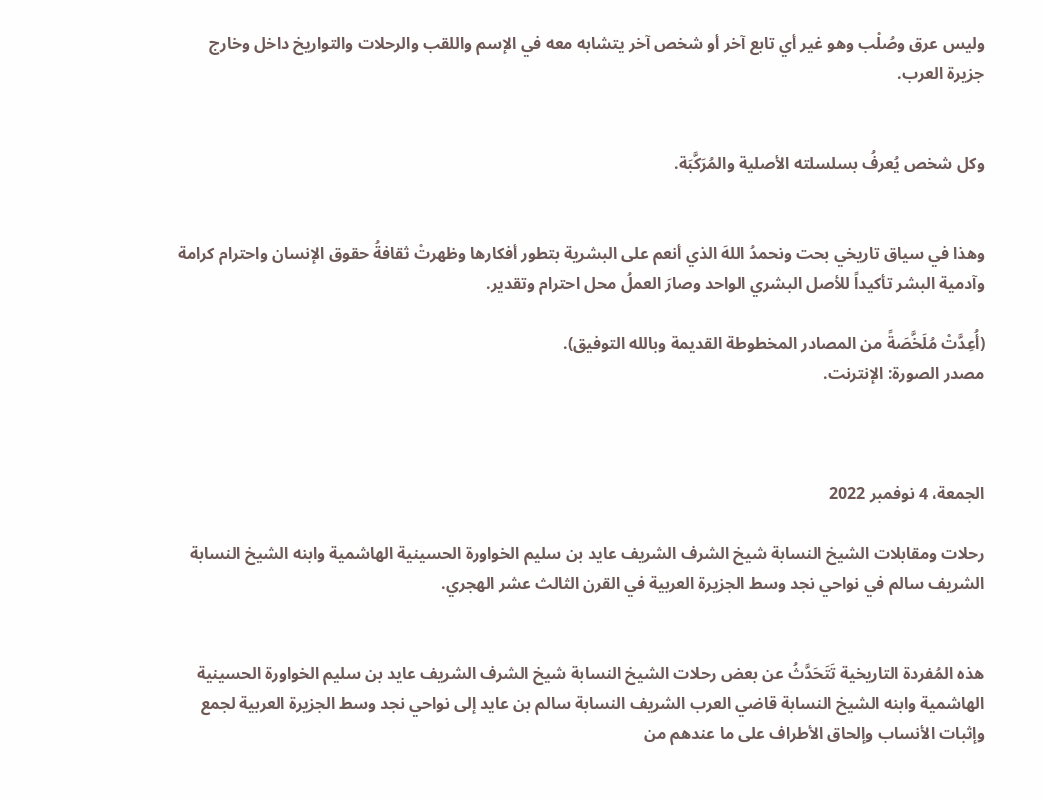وليس عرق وصُلْب وهو غير أي تابع آخر أو شخص آخر يتشابه معه في الإسم واللقب والرحلات والتواريخ داخل وخارج جزيرة العرب.


وكل شخص يُعرفُ بسلسلته الأصلية والمُرَكَّبَة.


وهذا في سياق تاريخي بحت ونحمدُ اللهَ الذي أنعم على البشرية بتطور أفكارها وظهرتْ ثقافةُ حقوق الإنسان واحترام كرامة وآدمية البشر تأكيداً للأصل البشري الواحد وصارَ العملُ محل احترام وتقدير.

(أُعِدَّتْ مُلَخَّصَةً من المصادر المخطوطة القديمة وبالله التوفيق).
مصدر الصورة: الإنترنت.



الجمعة، 4 نوفمبر 2022

رحلات ومقابلات الشيخ النسابة شيخ الشرف الشريف عايد بن سليم الخواورة الحسينية الهاشمية وابنه الشيخ النسابة الشريف سالم في نواحي نجد وسط الجزيرة العربية في القرن الثالث عشر الهجري.


هذه المُفردة التاريخية تَتَحَدَّثُ عن بعض رحلات الشيخ النسابة شيخ الشرف الشريف عايد بن سليم الخواورة الحسينية الهاشمية وابنه الشيخ النسابة قاضي العرب الشريف النسابة سالم بن عايد إلى نواحي نجد وسط الجزيرة العربية لجمع وإثبات الأنساب وإلحاق الأطراف على ما عندهم من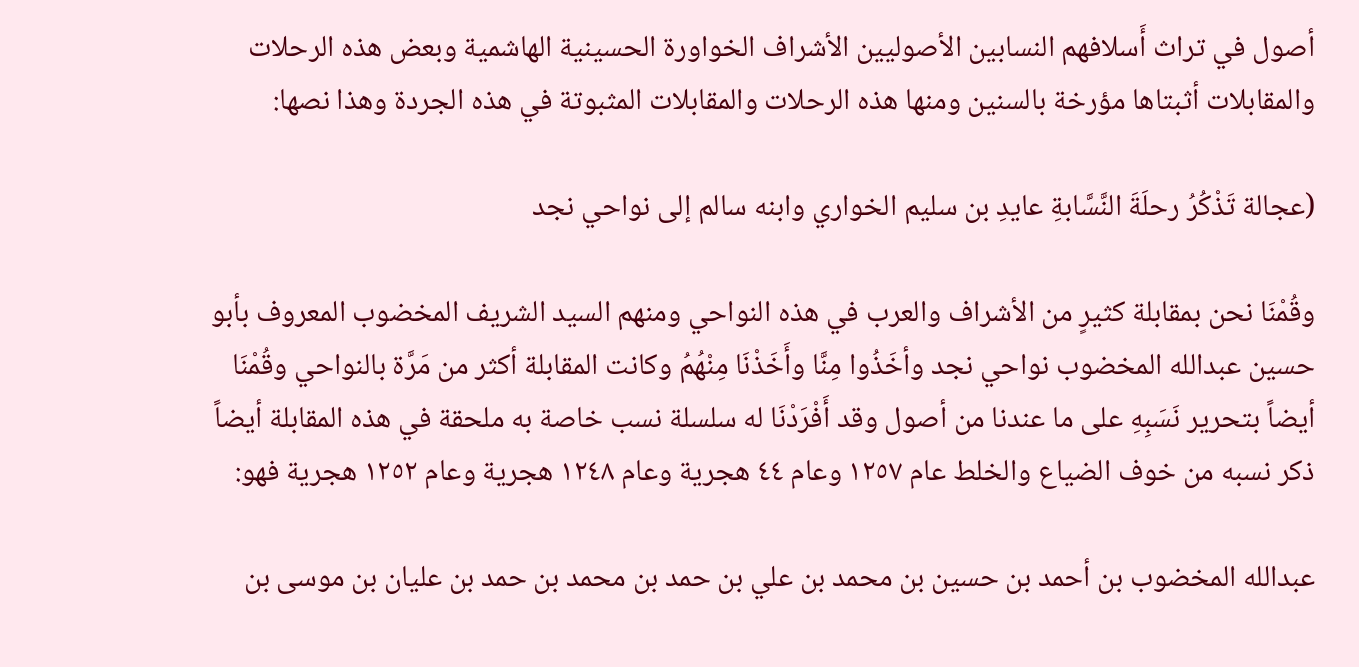أصول في تراث أَسلافهم النسابين الأصوليين الأشراف الخواورة الحسينية الهاشمية وبعض هذه الرحلات والمقابلات أثبتاها مؤرخة بالسنين ومنها هذه الرحلات والمقابلات المثبوتة في هذه الجردة وهذا نصها:

(عجالة تَذْكُرُ رحلَةَ النَّسَّابةِ عايدِ بن سليم الخواري وابنه سالم إلى نواحي نجد

وقُمْنَا نحن بمقابلة كثيرٍ من الأشراف والعرب في هذه النواحي ومنهم السيد الشريف المخضوب المعروف بأبو حسين عبدالله المخضوب نواحي نجد وأخَذُوا مِنَّا وأَخَذْنَا مِنْهُمُ وكانت المقابلة أكثر من مَرَّة بالنواحي وقُمْنَا أيضاً بتحرير نَسَبِهِ على ما عندنا من أصول وقد أَفْرَدْنَا له سلسلة نسب خاصة به ملحقة في هذه المقابلة أيضاً ذكر نسبه من خوف الضياع والخلط عام ١٢٥٧ وعام ٤٤ هجرية وعام ١٢٤٨ هجرية وعام ١٢٥٢ هجرية فهو:

عبدالله المخضوب بن أحمد بن حسين بن محمد بن علي بن حمد بن محمد بن حمد بن عليان بن موسى بن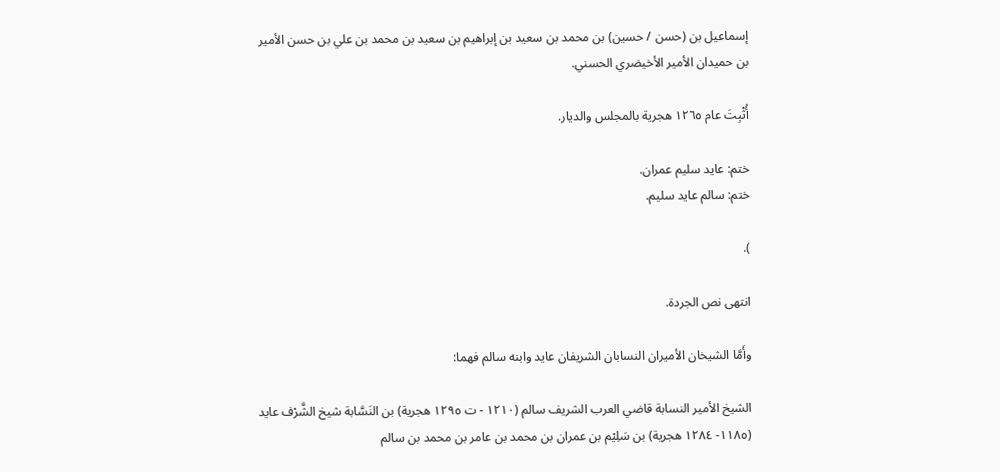إسماعيل بن (حسن / حسين) بن محمد بن سعيد بن إبراهيم بن سعيد بن محمد بن علي بن حسن الأمير بن حميدان الأمير الأخيضري الحسني.

أُثْبِتَ عام ١٢٦٥ هجرية بالمجلس والديار.

ختم: عايد سليم عمران.
ختم: سالم عايد سليم.

).

انتهى نص الجردة.

وأَمَّا الشيخان الأميران النسابان الشريفان عايد وابنه سالم فهما:

الشيخ الأمير النسابة قاضي العرب الشريف سالم (١٢١٠ - ت ١٢٩٥ هجرية) بن النَسَّابة شيخ الشَّرْف عايد (١١٨٥- ١٢٨٤ هجرية) بن سَلِيْم بن عمران بن محمد بن عامر بن محمد بن سالم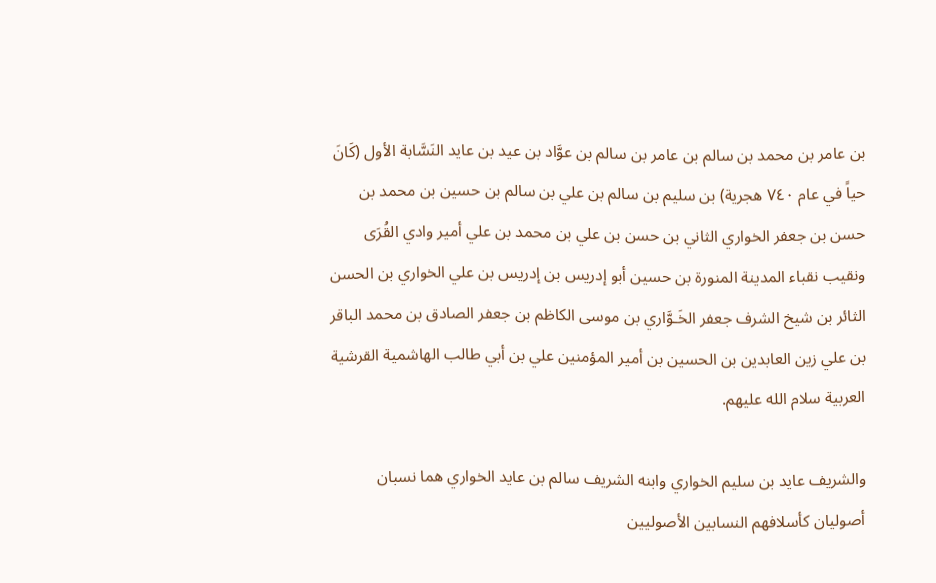بن عامر بن محمد بن سالم بن عامر بن سالم بن عوَّاد بن عيد بن عايد النَسَّابة الأول (كَانَ حياً في عام ٧٤٠ هجرية) بن سليم بن سالم بن علي بن سالم بن حسين بن محمد بن حسن بن جعفر الخواري الثاني بن حسن بن علي بن محمد بن علي أمير وادي القُرَى ونقيب نقباء المدينة المنورة بن حسين أبو إدريس بن إدريس بن علي الخواري بن الحسن الثائر بن شيخ الشرف جعفر الخَـوَّاري بن موسى الكاظم بن جعفر الصادق بن محمد الباقر بن علي زين العابدين بن الحسين بن أمير المؤمنين علي بن أبي طالب الهاشمية القرشية العربية سلام الله عليهم.

والشريف عايد بن سليم الخواري وابنه الشريف سالم بن عايد الخواري هما نسبان أصوليان كأسلافهم النسابين الأصوليين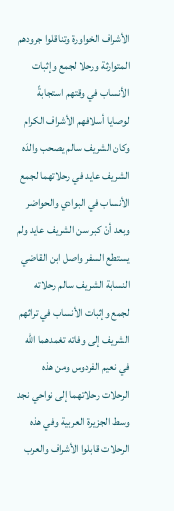الأشراف الخواورة وتناقلوا جرودهم المتوارثة ورحلا لجمع وإثبات الأنساب في وقتهم استجابةً لوصايا أسلافهم الأشراف الكرام وكان الشريف سالم يصحب والدَه الشريف عايد في رحلاتهما لجمع الأنساب في البوادي والحواضر وبعد أنْ كبر سن الشريف عايد ولم يستطع السفر واصل ابن القاضي النسابة الشريف سالم رحلاته لجمع وإثبات الأنساب في تراثهم الشريف إلى وفاته تغمدهما الله في نعيم الفردوس ومن هذه الرحلات رحلاتهما إلى نواحي نجد وسط الجزيرة العربية وفي هذه الرحلات قابلوا الأشراف والعرب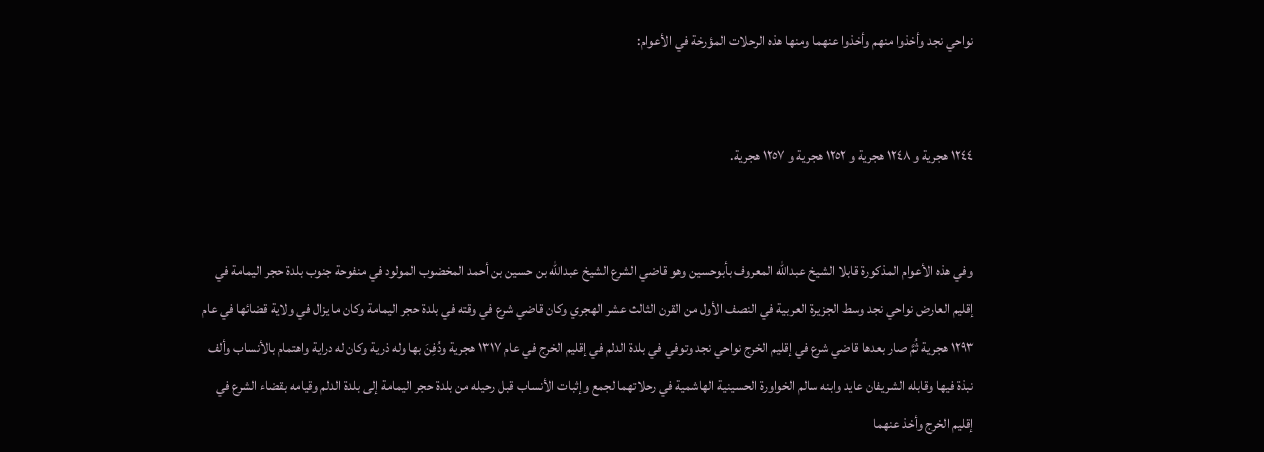نواحي نجد وأخذوا منهم وأخذوا عنهما ومنها هذه الرحلات المؤرخة في الأعوام:


١٢٤٤ هجرية و ١٢٤٨ هجرية و ١٢٥٢ هجرية و ١٢٥٧ هجرية.


وفي هذه الأعوام المذكورة قابلا الشيخ عبدالله المعروف بأبوحسين وهو قاضي الشرع الشيخ عبدالله بن حسين بن أحمد المخضوب المولود في منفوحة جنوب بلدة حجر اليمامة في إقليم العارض نواحي نجد وسط الجزيرة العربية في النصف الأول من القرن الثالث عشر الهجري وكان قاضي شرع في وقته في بلدة حجر اليمامة وكان ما يزال في ولاية قضائها في عام ١٢٩٣ هجرية ثُمَّ صار بعدها قاضي شرع في إقليم الخرج نواحي نجد وتوفي في بلدة الدلم في إقليم الخرج في عام ١٣١٧ هجرية ودُفِنَ بها وله ذرية وكان له دراية واهتمام بالأنساب وألف نبذة فيها وقابله الشريفان عايد وابنه سالم الخواورة الحسينية الهاشمية في رحلاتهما لجمع وإثبات الأنساب قبل رحيله من بلدة حجر اليمامة إلى بلدة الدلم وقيامه بقضاء الشرع في إقليم الخرج وأخذ عنهما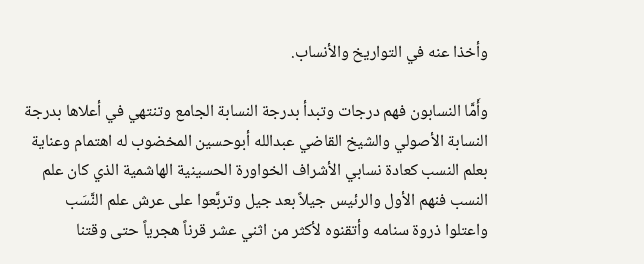وأخذا عنه في التواريخ والأنساب.

وأَمَّا النسابون فهم درجات وتبدأ بدرجة النسابة الجامع وتنتهي في أعلاها بدرجة النسابة الأصولي والشيخ القاضي عبدالله أبوحسين المخضوب له اهتمام وعناية بعلم النسب كعادة نسابي الأشراف الخواورة الحسينية الهاشمية الذي كان علم النسب فنهم الأول والرئيس جيلاً بعد جيل وتربَّعوا على عرش علم النَّسَب واعتلوا ذروة سنامه وأتقنوه لأكثر من اثني عشر قرناً هجرياً حتى وقتنا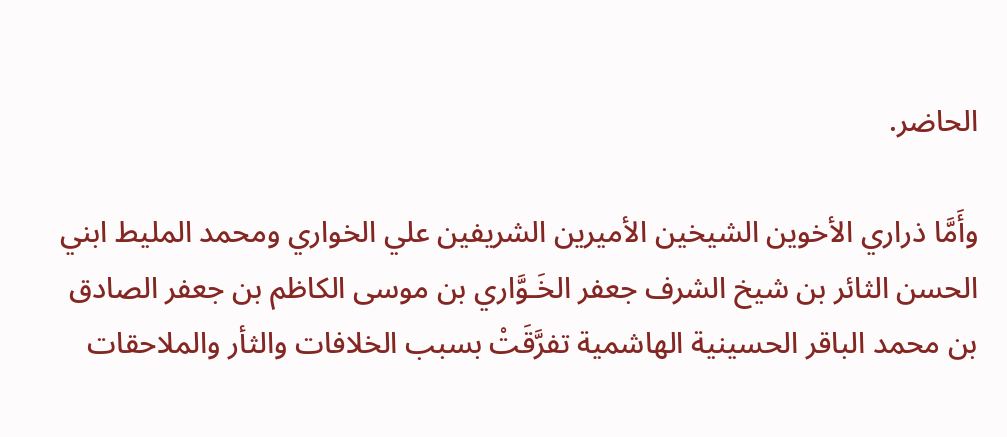الحاضر.

وأَمَّا ذراري الأخوين الشيخين الأميرين الشريفين علي الخواري ومحمد المليط ابني الحسن الثائر بن شيخ الشرف جعفر الخَـوَّاري بن موسى الكاظم بن جعفر الصادق بن محمد الباقر الحسينية الهاشمية تفرَّقَتْ بسبب الخلافات والثأر والملاحقات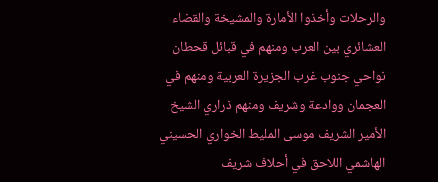والرحلات وأخذوا الأمارة والمشيخة والقضاء العشائري بين العرب ومنهم في قبائل قحطان نواحي جنوب غرب الجزيرة العربية ومنهم في العجمان ووادعة وشريف ومنهم ذراري الشيخ الأمير الشريف موسى المليط الخواري الحسيني الهاشمي اللاحق في أحلاف شريف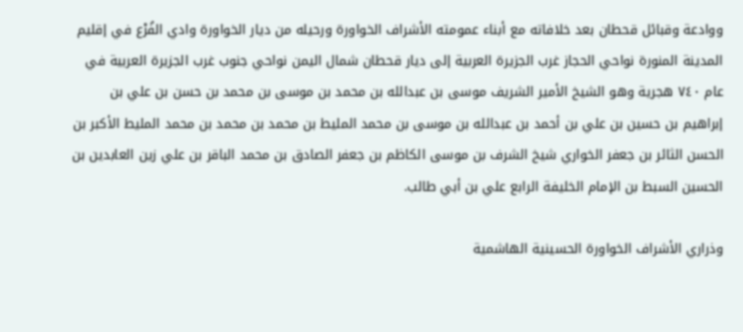ووادعة وقبائل قحطان بعد خلافاته مع أبناء عمومته الأشراف الخواورة ورحيله من ديار الخواورة وادي الفُرْع في إقليم المدينة المنورة نواحي الحجاز غرب الجزيرة العربية إلى ديار قحطان شمال اليمن نواحي جنوب غرب الجزيرة العربية في عام ٧٤٠ هجرية وهو الشيخ الأمير الشريف موسى بن عبدالله بن محمد بن موسى بن محمد بن حسن بن علي بن إبراهيم بن حسين بن علي بن أحمد بن عبدالله بن موسى بن محمد المليط بن محمد بن محمد بن محمد المليط الأكبر بن الحسن الثائر بن جعفر الخواري شيخ الشرف بن موسى الكاظم بن جعفر الصادق بن محمد الباقر بن علي زين العابدين بن الحسين السبط بن الإمام الخليفة الرابع علي بن أبي طالب.

وذراري الأشراف الخواورة الحسينية الهاشمية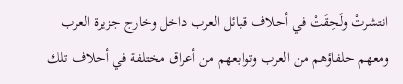انتشرتْ ولَحِقَتْ في أحلاف قبائل العرب داخل وخارج جزيرة العرب ومعهم حلفاؤهم من العرب وتوابعهم من أعراق مختلفة في أحلاف تلك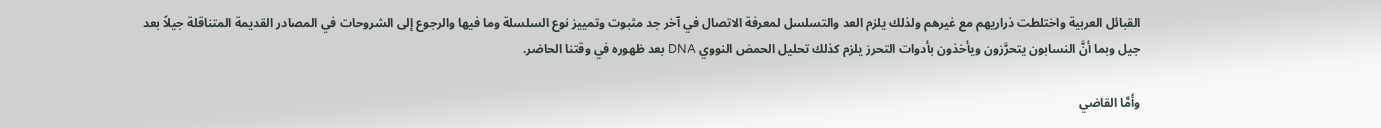القبائل العربية واختلطت ذراريهم مع غيرهم ولذلك يلزم العد والتسلسل لمعرفة الاتصال في آخر جد مثبوت وتمييز نوع السلسلة وما فيها والرجوع إلى الشروحات في المصادر القديمة المتناقلة جيلاً بعد جيل وبما أنَّ النسابون يتحرَّزون ويأخذون بأدوات التحرز يلزم كذلك تحليل الحمض النووي DNA بعد ظهوره في وقتنا الحاضر.

وأَمَّا القاضي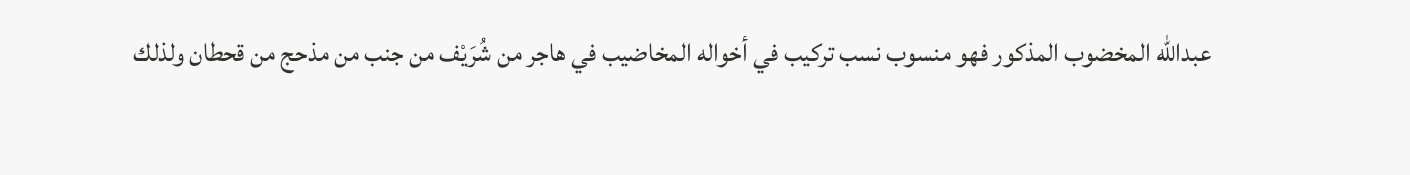عبدالله المخضوب المذكور فهو منسوب نسب تركيب في أخواله المخاضيب في هاجر من شُرَيْف من جنب من مذحج من قحطان ولذلك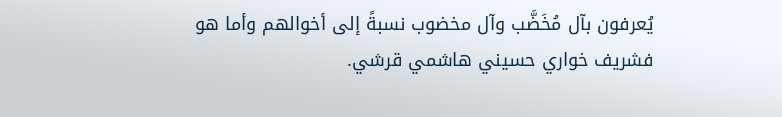يُعرفون بآل مُخَضَّب وآل مخضوب نسبةً إلى أخوالهم وأما هو فشريف خواري حسيني هاشمي قرشي.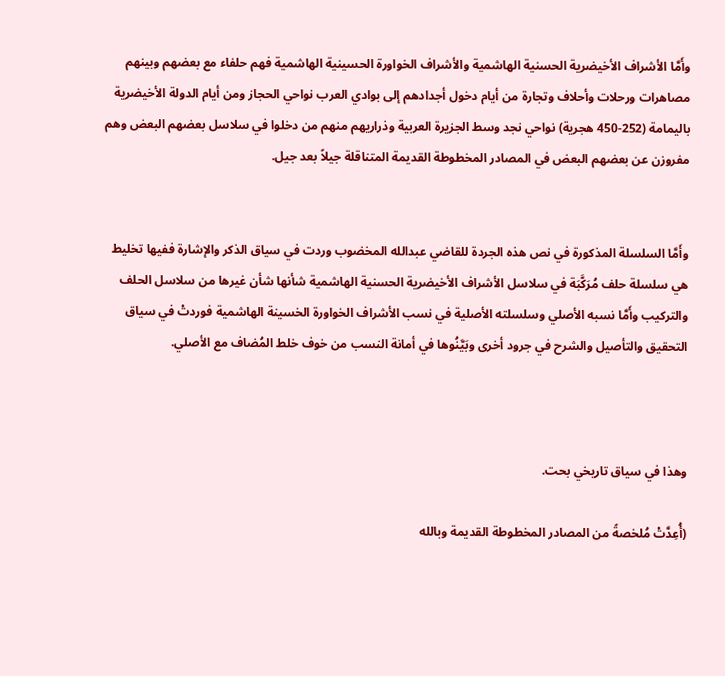وأَمَّا الأشراف الأخيضرية الحسنية الهاشمية والأشراف الخواورة الحسينية الهاشمية فهم حلفاء مع بعضهم وبينهم مصاهرات ورحلات وأحلاف وتجارة من أيام دخول أجدادهم إلى بوادي العرب نواحي الحجاز ومن أيام الدولة الأخيضرية باليمامة (252-450 هجرية) نواحي نجد وسط الجزيرة العربية وذراريهم منهم من دخلوا في سلاسل بعضهم البعض وهم مفروزن عن بعضهم البعض في المصادر المخطوطة القديمة المتناقلة جيلاً بعد جيل.


وأَمَّا السلسلة المذكورة في نص هذه الجردة للقاضي عبدالله المخضوب وردت في سياق الذكر والإشارة ففيها تخليط هي سلسلة حلف مُرَكَّبَة في سلاسل الأشراف الأخيضرية الحسنية الهاشمية شأنها شأن غيرها من سلاسل الحلف والتركيب وأَمَّا نسبه الأصلي وسلسلته الأصلية في نسب الأشراف الخواورة الخسينة الهاشمية فوردتْ في سياق التحقيق والتأصيل والشرح في جرود أخرى وبَيَّنُوها في أمانة النسب من خوف خلط المُضاف مع الأصلي.



وهذا في سياق تاريخي بحت.

(أُعِدَّتْ مُلخصةً من المصادر المخطوطة القديمة وبالله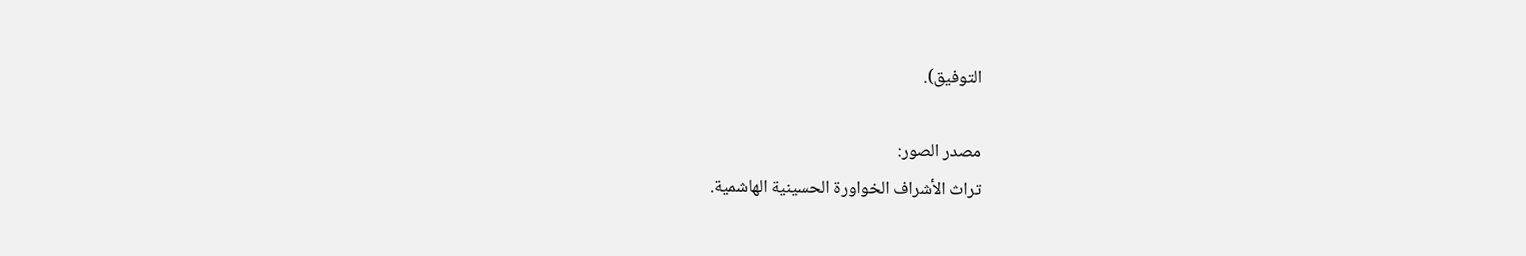التوفيق).

مصدر الصور:
تراث الأشراف الخواورة الحسينية الهاشمية.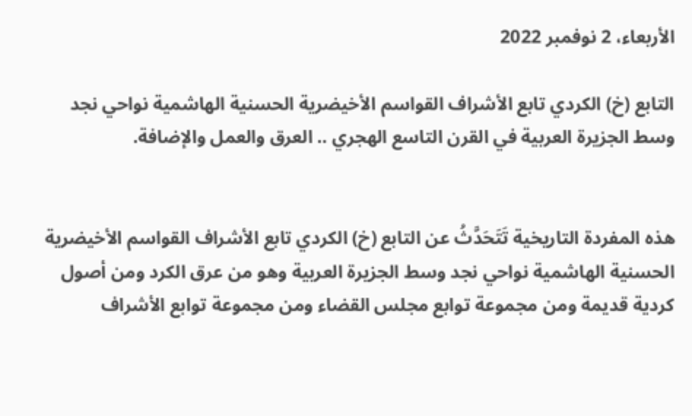الأربعاء، 2 نوفمبر 2022

التابع (خ) الكردي تابع الأشراف القواسم الأخيضرية الحسنية الهاشمية نواحي نجد وسط الجزيرة العربية في القرن التاسع الهجري .. العرق والعمل والإضافة.


هذه المفردة التاريخية تَتَحَدَّثُ عن التابع (خ) الكردي تابع الأشراف القواسم الأخيضرية الحسنية الهاشمية نواحي نجد وسط الجزيرة العربية وهو من عرق الكرد ومن أصول كردية قديمة ومن مجموعة توابع مجلس القضاء ومن مجموعة توابع الأشراف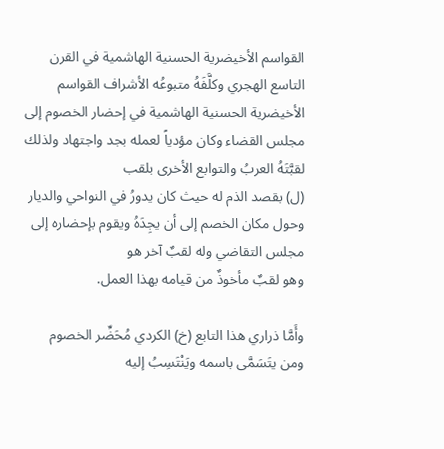القواسم الأخيضرية الحسنية الهاشمية في القرن التاسع الهجري وكلَّفَهُ متبوعُه الأشراف القواسم الأخيضرية الحسنية الهاشمية في إحضار الخصوم إلى مجلس القضاء وكان مؤدياً لعمله بجد واجتهاد ولذلك لقبَّتَهُ العربُ والتوابع الأخرى بلقب
(ل) بقصد الذم له حيث كان يدورُ في النواحي والديار وحول مكان الخصم إلى أن يجِدَهُ ويقوم بإحضاره إلى مجلس التقاضي وله لقبٌ آخر هو
وهو لقبٌ مأخوذٌ من قيامه بهذا العمل.

وأَمَّا ذراري هذا التابع (خ) الكردي مُحَضِّر الخصوم ومن يتَسَمَّى باسمه ويَنْتَسِبُ إليه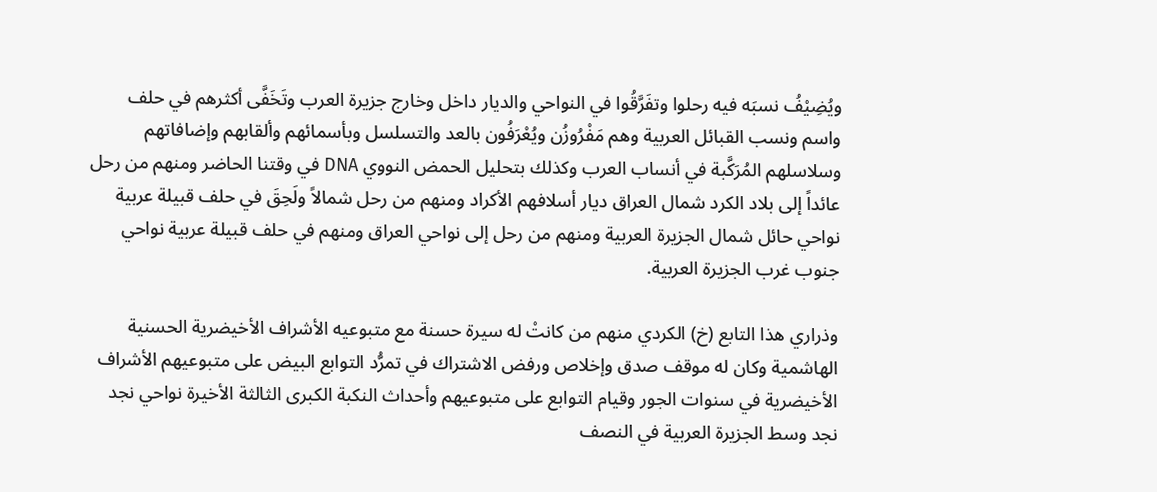ويُضِيْفُ نسبَه فيه رحلوا وتفَرَّقُوا في النواحي والديار داخل وخارج جزيرة العرب وتَخَفَّى أكثرهم في حلف واسم ونسب القبائل العربية وهم مَفْرُوزُن ويُعْرَفُون بالعد والتسلسل وبأسمائهم وألقابهم وإضافاتهم وسلاسلهم المُرَكَّبة في أنساب العرب وكذلك بتحليل الحمض النووي DNA في وقتنا الحاضر ومنهم من رحل عائداً إلى بلاد الكرد شمال العراق ديار أسلافهم الأكراد ومنهم من رحل شمالاً ولَحِقَ في حلف قبيلة عربية نواحي حائل شمال الجزيرة العربية ومنهم من رحل إلى نواحي العراق ومنهم في حلف قبيلة عربية نواحي جنوب غرب الجزيرة العربية.

وذراري هذا التابع (خ) الكردي منهم من كانتْ له سيرة حسنة مع متبوعيه الأشراف الأخيضرية الحسنية الهاشمية وكان له موقف صدق وإخلاص ورفض الاشتراك في تمرُّد التوابع البيض على متبوعيهم الأشراف الأخيضرية في سنوات الجور وقيام التوابع على متبوعيهم وأحداث النكبة الكبرى الثالثة الأخيرة نواحي نجد نجد وسط الجزيرة العربية في النصف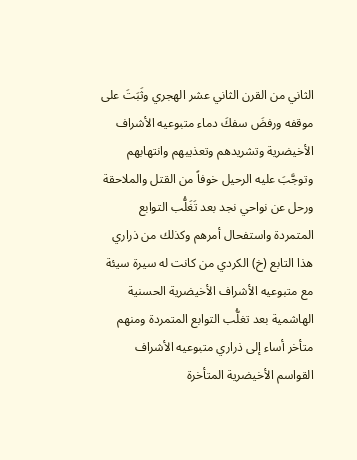الثاني من القرن الثاني عشر الهجري وثَبَتَ على موقفه ورفضَ سفكَ دماء متبوعيه الأشراف الأخيضرية وتشريدهم وتعذيبهم وانتهابهم وتوجَّبَ عليه الرحيل خوفاً من القتل والملاحقة ورحل عن نواحي نجد بعد تَغَلُّب التوابع المتمردة واستفحال أمرهم وكذلك من ذراري هذا التابع (خ) الكردي من كانت له سيرة سيئة مع متبوعيه الأشراف الأخيضرية الحسنية الهاشمية بعد تغلُّب التوابع المتمردة ومنهم متأخر أساء إلى ذراري متبوعيه الأشراف القواسم الأخيضرية المتأخرة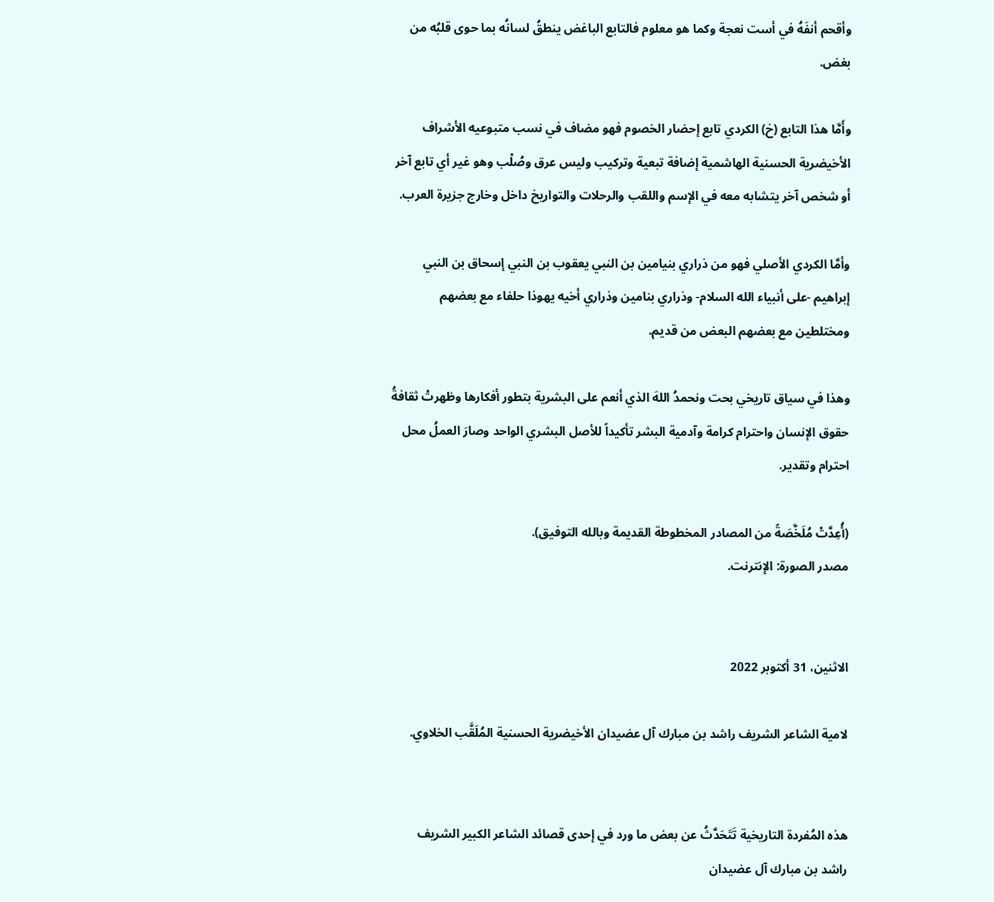وأقحم أنفَهُ في أست نعجة وكما هو معلوم فالتابع الباغض ينطقُ لسانُه بما حوى قلبُه من بغض.

وأَمَّا هذا التابع (خ) الكردي تابع إحضار الخصوم فهو مضاف في نسب متبوعيه الأشراف الأخيضرية الحسنية الهاشمية إضافة تبعية وتركيب وليس عرق وصُلْب وهو غير أي تابع آخر أو شخص آخر يتشابه معه في الإسم واللقب والرحلات والتواريخ داخل وخارج جزيرة العرب.

وأمَّا الكردي الأصلي فهو من ذراري بنيامين بن النبي يعقوب بن النبي إسحاق بن النبي إبراهيم -على أنبياء الله السلام- وذراري بنامين وذراري أخيه يهوذا حلفاء مع بعضهم ومختلطين مع بعضهم البعض من قديم.

وهذا في سياق تاريخي بحت ونحمدُ اللهَ الذي أنعم على البشرية بتطور أفكارها وظهرتْ ثقافةُ حقوق الإنسان واحترام كرامة وآدمية البشر تأكيداً للأصل البشري الواحد وصارَ العملُ محل احترام وتقدير.

(أُعِدَّتْ مُلَخَّصَةً من المصادر المخطوطة القديمة وبالله التوفيق).
مصدر الصورة: الإنترنت.


الاثنين، 31 أكتوبر 2022

لامية الشاعر الشريف راشد بن مبارك آل عضيدان الأخيضرية الحسنية المُلَقَّب الخلاوي.


هذه المُفردة التاريخية تَتَحَدَّثُ عن بعض ما ورد في إحدى قصائد الشاعر الكبير الشريف راشد بن مبارك آل عضيدان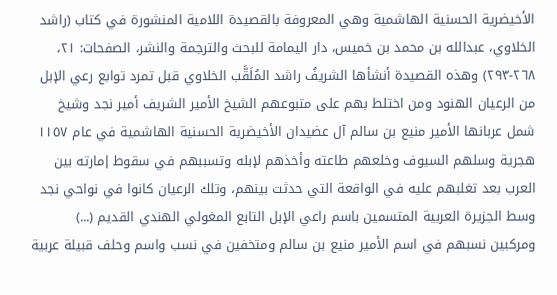الأخيضرية الحسنية الهاشمية وهي المعروفة بالقصيدة اللامية المنشورة في كتاب (راشد الخلاوي، عبدالله بن محمد بن خميس، دار اليمامة للبحث والترجمة والنشر، الصفحات: ٢١، ٢٦٨-٢٩٣) وهذه القصيدة أنشأها الشريفُ راشد المُلَقَّب الخلاوي قبل تمرد توابع رعي الإبل من الرعيان الهنود ومن اختلط بهم على متبوعهم الشيخ الأمير الشريف أمير نجد وشيخ شمل عربانها الأمير منيع بن سالم آل عضيدان الأخيضرية الحسنية الهاشمية في عام ١١٥٧ هجرية وسلهم السيوف وخلعهم طاعته وأخذهم لإبله وتسببهم في سقوط إمارته بين العرب بعد تغلبهم عليه في الواقعة التي حدثت بينهم، وتلك الرعيان كانوا في نواحي نجد وسط الجزيرة العربية المتسمين باسم راعي الإبل التابع المغولي الهندي القديم (...) ومركبين نسبهم في اسم الأمير منيع بن سالم ومتخفين في نسب واسم وحلف قبيلة عربية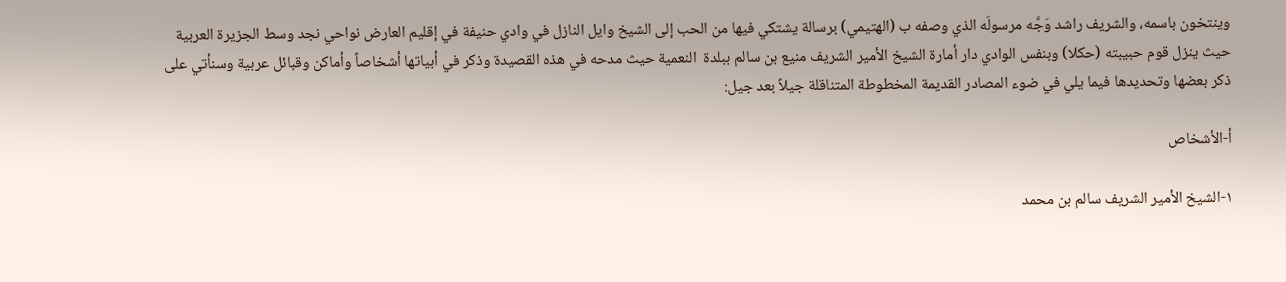وينتخون باسمه، والشريف راشد وَجَّه مرسولَه الذي وصفه ب (الهتيمي) برسالة يشتكي فيها من الحب إلى الشيخ وايل النازل في وادي حنيفة في إقليم العارض نواحي نجد وسط الجزيرة العربية حيث ينزل قوم حبيبته (حكلا) وبنفس الوادي دار أمارة الشيخ الأمير الشريف منيع بن سالم ببلدة  النعمية حيث مدحه في هذه القصيدة وذكر في أبياتها أشخاصاً وأماكن وقبائل عربية وسنأتي على ذكر بعضها وتحديدها فيما يلي في ضوء المصادر القديمة المخطوطة المتناقلة جيلاً بعد جيل:

أ-الأشخاص

١-الشيخ الأمير الشريف سالم بن محمد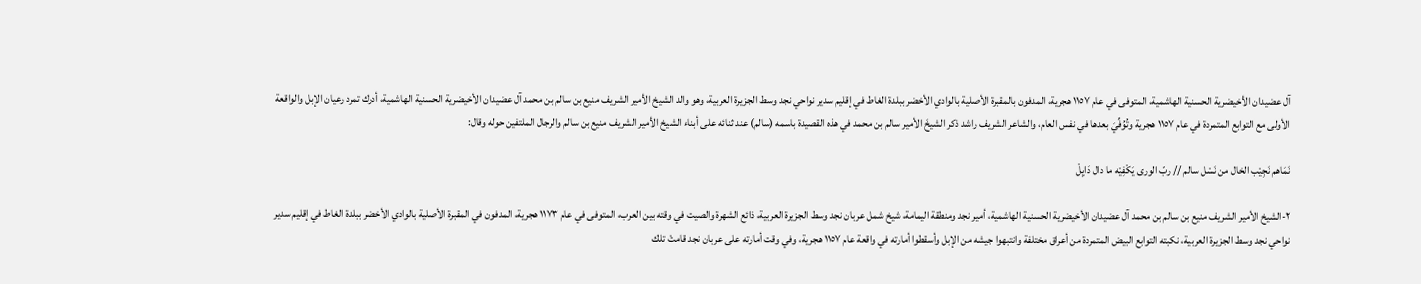آل عضيدان الأخيضرية الحسنية الهاشمية، المتوفى في عام ١١٥٧ هجرية، المدفون بالمقبرة الأصلية بالوادي الأخضر ببلدة الغاط في إقليم سدير نواحي نجد وسط الجزيرة العربية، وهو والد الشيخ الأمير الشريف منيع بن سالم بن محمد آل عضيدان الأخيضرية الحسنية الهاشمية، أدرك تمرد رعيان الإبل والواقعة الأولى مع التوابع المتمردة في عام ١١٥٧ هجرية وتُوُفِّيَ بعدها في نفس العام، والشاعر الشريف راشد ذكر الشيخَ الأمير سالم بن محمد في هذه القصيدة باسمه (سالم) عند ثنائه على أبناء الشيخ الأمير الشريف منيع بن سالم والرجال الملتفين حوله وقال:

نَمَاهم نَجِيْب الخال من نَسْل سالم // ربّ الورى يَكْفِيْه ما دال دَايِلْ

٢-الشيخ الأمير الشريف منيع بن سالم بن محمد آل عضيدان الأخيضرية الحسنية الهاشمية، أمير نجد ومنطقة اليمامة، شيخ شمل عربان نجد وسط الجزيرة العربية، ذائع الشهرة والصيت في وقته بين العرب، المتوفى في عام ١١٧٣ هجرية، المدفون في المقبرة الأصلية بالوادي الأخضر ببلدة الغاط في إقليم سدير نواحي نجد وسط الجزيرة العربية، نكبته التوابع البيض المتمردة من أعراق مختلفة وانتبهوا جيشه من الإبل وأسقطوا أمارته في واقعة عام ١١٥٧ هجرية، وفي وقت أمارته على عربان نجد قامتْ تلك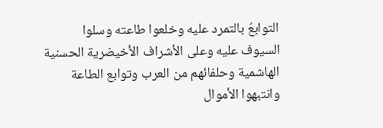التوابعُ بالتمرد عليه وخلعوا طاعته وسلوا السيوف عليه وعلى الأشراف الأخيضرية الحسنية الهاشمية وحلفائهم من العرب وتوابع الطاعة وانتبهوا الأموال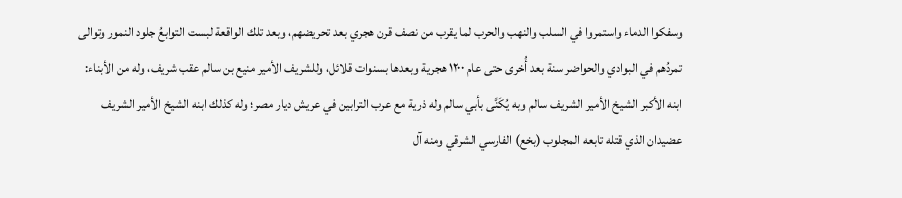وسفكوا الدماء واستمروا في السلب والنهب والحرب لما يقرب من نصف قرن هجري بعد تحريضهم، وبعد تلك الواقعة لبست التوابعُ جلود النمور وتوالى تمردُهم في البوادي والحواضر سنة بعد أُخرى حتى عام ١٢٠٠ هجرية وبعدها بسنوات قلائل، وللشريف الأمير منيع بن سالم عقب شريف، وله من الأبناء: ابنه الأكبر الشيخ الأمير الشريف سالم وبه يُكَنَّى بأبي سالم وله ذرية مع عرب الترابين في عريش ديار مصر؛ وله كذلك ابنه الشيخ الأمير الشريف عضيدان الذي قتله تابعه المجلوب (بخع) الفارسي الشرقي ومنه آل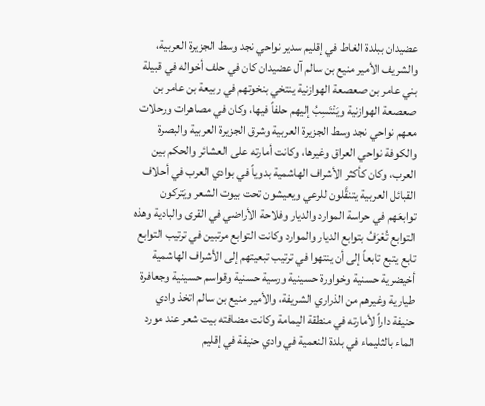عضيدان ببلدة الغاط في إقليم سدير نواحي نجد وسط الجزيرة العربية، والشريف الأمير منيع بن سالم آل عضيدان كان في حلف أخواله في قبيلة بني عامر بن صعصعة الهوازنية ينتخي بنخوتهم في ربيعة بن عامر بن صعصعة الهوازنية ويَنْتَسِبُ إليهم حلفاً فيها، وكان في مصاهرات ورحلات معهم نواحي نجد وسط الجزيرة العربية وشرق الجزيرة العربية والبصرة والكوفة نواحي العراق وغيرها، وكانت أمارته على العشائر والحكم بين العرب، وكان كأكثر الأشراف الهاشمية بدوياً في بوادي العرب في أحلاف القبائل العربية يتنقَّلون للرعي ويعيشون تحت بيوت الشعر ويَتركون توابعَهم في حراسة الموارد والديار وفلاحة الأراضي في القرى والبادية وهذه التوابع تُعْرَفُ بتوابع الديار والموارد وكانت التوابع مرتبين في ترتيب التوابع تابع يتبع تابعاً إلى أن ينتهوا في ترتيب تبعيتهم إلى الأشراف الهاشمية أخيضرية حسنية وخواورة حسينية ورسية حسنية وقواسم حسينية وجعافرة طيارية وغيرهم من الذراري الشريفة، والأمير منيع بن سالم اتخذ وادي حنيفة داراً لأمارته في منطقة اليمامة وكانت مضافته بيت شعر عند مورد الماء بالثليماء في بلدة النعمية في وادي حنيفة في إقليم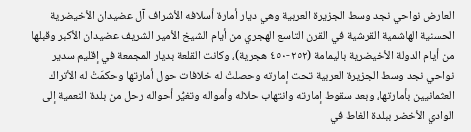العارض نواحي نجد وسط الجزيرة العربية وهي ديار أمارة أسلافه الأشراف آل عضيدان الأخيضرية الحسنية الهاشمية القرشية في القرن التاسع الهجري من أيام الشيخ الأمير الشريف عضيدان الأكبر وقبلها من أيام الدولة الأخيضرية باليمامة (٢٥٢-٤٥٠ هجرية)، وكانت القلعة بديار المجمعة في إقليم سدير نواحي نجد وسط الجزيرة العربية تحت إمارته وحصلتْ له خلافات حول أمارتها وحكمَتْ له الأتراك العثمانيين بأمارتها، وبعد سقوط إمارته وانتهاب حلاله وأمواله وتغيُّر أحواله رحل من بلدة النعمية إلى الوادي الأخضر ببلدة الغاط في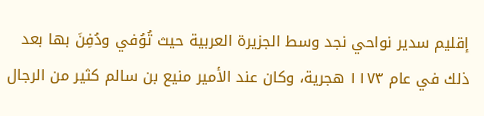إقليم سدير نواحي نجد وسط الجزيرة العربية حيث تُوُفي ودُفِنَ بها بعد ذلك في عام ١١٧٣ هجرية، وكان عند الأمير منيع بن سالم كثير من الرجال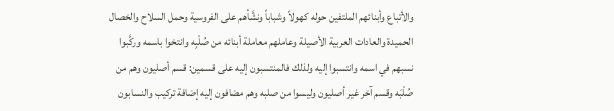والأتباع وأبنائهم الملتفين حوله كهولاً وشباباً ونشَّأهم على الفروسية وحمل السلاح والخصال الحميدة والعادات العربية الأصيلة وعاملهم معاملة أبنائه من صُلْبِه وانتخوا باسمه وركَّبوا نسبهم في اسمه وانتسبوا إليه ولذلك فالمنتسبون إليه على قسمين: قسم أصليون وهم من صُلْبَه وقسم آخر غير أصليون وليسوا من صلبه وهم مضافون إليه إضافة تركيب والنسابون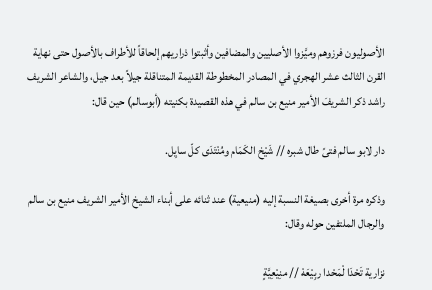الأصوليون فرزوهم وميَّزوا الأصليين والمضافين وأثبتوا ذراريهم إلحاقاً للأطراف بالأصول حتى نهاية القرن الثالث عشر الهجري في المصادر المخطوطة القديمة المتناقلة جيلاً بعد جيل، والشاعر الشريف راشد ذكر الشريفَ الأمير منيع بن سالم في هذه القصيدة بكنيته (أبوسالم) حين قال:

دار لابو سالم فتىً طال شبره // شَيْخ الكَمَام ومُنْتَدَى كلّ سايِل.

وذكره مرة أخرى بصيغة النسبة إليه (منيعية) عند ثنائه على أبناء الشيخ الأمير الشريف منيع بن سالم والرجال الملتفين حوله وقال:

نزارية تَحْدَا لْمَحْدا ربِيْعَهْ // منِيْعِيَّةٍ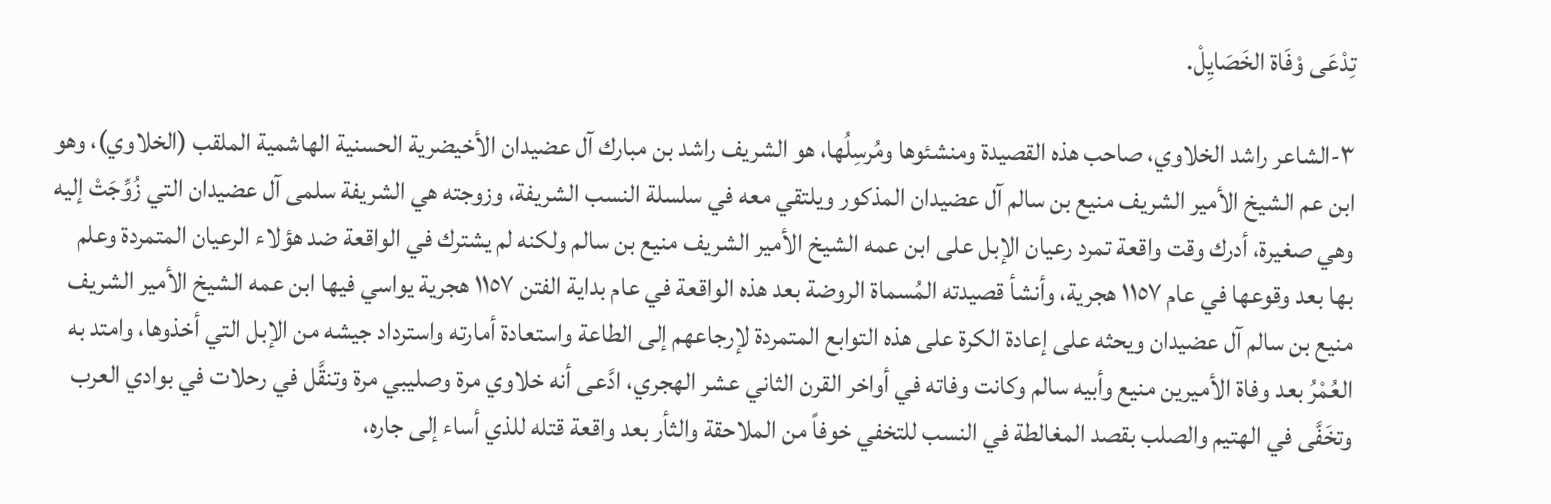تِدْعَى وْفَاة الخَصَايِلْ.

٣-الشاعر راشد الخلاوي، صاحب هذه القصيدة ومنشئوها ومُرسِلُها، هو الشريف راشد بن مبارك آل عضيدان الأخيضرية الحسنية الهاشمية الملقب (الخلاوي)، وهو ابن عم الشيخ الأمير الشريف منيع بن سالم آل عضيدان المذكور ويلتقي معه في سلسلة النسب الشريفة، وزوجته هي الشريفة سلمى آل عضيدان التي زُوِّجَتْ إليه وهي صغيرة، أدرك وقت واقعة تمرد رعيان الإبل على ابن عمه الشيخ الأمير الشريف منيع بن سالم ولكنه لم يشترك في الواقعة ضد هؤلاء الرعيان المتمردة وعلم بها بعد وقوعها في عام ١١٥٧ هجرية، وأنشأ قصيدته المُسماة الروضة بعد هذه الواقعة في عام بداية الفتن ١١٥٧ هجرية يواسي فيها ابن عمه الشيخ الأمير الشريف منيع بن سالم آل عضيدان ويحثه على إعادة الكرة على هذه التوابع المتمردة لإرجاعهم إلى الطاعة واستعادة أمارته واسترداد جيشه من الإبل التي أخذوها، وامتد به العُمْرُ بعد وفاة الأميرين منيع وأبيه سالم وكانت وفاته في أواخر القرن الثاني عشر الهجري، ادَّعى أنه خلاوي مرة وصليبي مرة وتنقَّل في رحلات في بوادي العرب وتخَفَّى في الهتيم والصلب بقصد المغالطة في النسب للتخفي خوفاً من الملاحقة والثأر بعد واقعة قتله للذي أساء إلى جاره،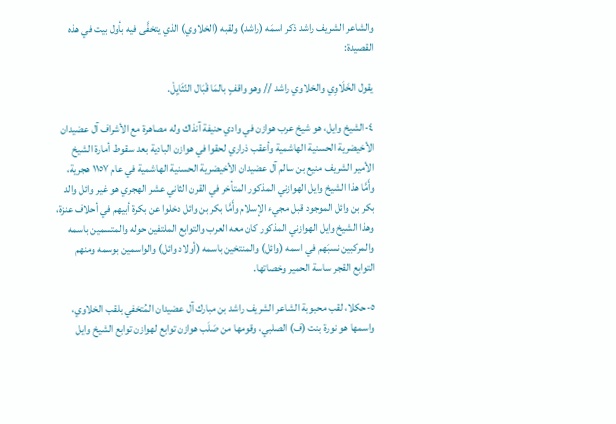والشاعر الشريف راشد ذكر اسمَه (راشد) ولقبه (الخلاوي) الذي يتخفَّى فيه بأول بيت في هذه القصيدة:

يقول الخَلَاوِي والخلاوي راشد // وهو واقفٍ بالمَا قْبَال النّثَايِلْ.

٤-الشيخ وايل، هو شيخ عرب هوازن في وادي حنيفة آنذاك وله مصاهرة مع الأشراف آل عضيدان الأخيضرية الحسنية الهاشمية وأعقب ذراري لحقوا في هوازن البادية بعد سقوط أمارة الشيخ الأمير الشريف منيع بن سالم آل عضيدان الأخيضرية الحسنية الهاشمية في عام ١١٥٧ هجرية، وأَمَّا هذا الشيخ وايل الهوازني المذكور المتأخر في القرن الثاني عشر الهجري هو غير وائل والد بكر بن وائل الموجود قبل مجيء الإسلام وأَمَّا بكر بن وائل دخلوا عن بكرة أبيهم في أحلاف عنزة، وهذا الشيخ وايل الهوازني المذكور كان معه العرب والتوابع الملتفين حوله والمتسمين باسمه والمركبين نسبَهم في اسمه (وائل) والمنتخين باسمه (أولاد وائل) والواسمين بوسمه ومنهم التوابع القجر ساسة الحمير وخصاتها.

٥-حكلا، لقب محبوبة الشاعر الشريف راشد بن مبارك آل عضيدان المُتخفي بلقب الخلاوي، واسمها هو نورة بنت (ف) الصلبي، وقومها من صَلَب هوازن توابع لهوازن توابع الشيخ وايل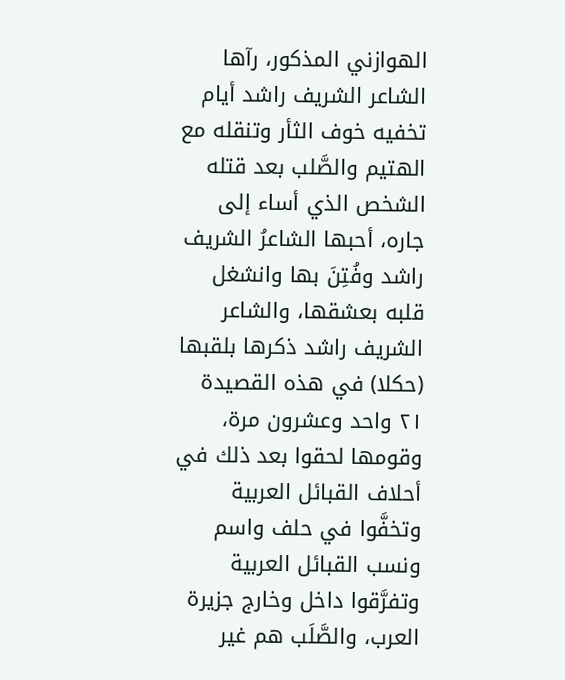الهوازني المذكور، رآها الشاعر الشريف راشد أيام تخفيه خوف الثأر وتنقله مع الهتيم والصَّلب بعد قتله الشخص الذي أساء إلى جاره، أحبها الشاعرُ الشريف راشد وفُتِنَ بها وانشغل قلبه بعشقها، والشاعر الشريف راشد ذكرها بلقبها (حكلا) في هذه القصيدة ٢١ واحد وعشرون مرة، وقومها لحقوا بعد ذلك في أحلاف القبائل العربية وتخفَّوا في حلف واسم ونسب القبائل العربية وتفرَّقوا داخل وخارج جزيرة العرب، والصَّلَب هم غير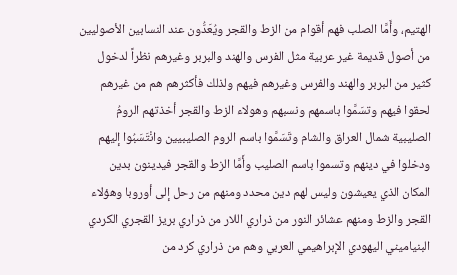الهتيم، وأَمَّا الصلب فهم أقوام من الزط والقجر ويُعَدُّون عند النسابين الأصوليين من أصول قديمة غير عربية مثل الفرس والهند والبربر وغيرهم نظراً لدخول كثير من البربر والهند والفرس وغيرهم فيهم ولذلك فأكثرهم هم من غيرهم لحقوا فيهم وتسَمَّوا باسمهم ونسبهم وهولاء الزط والقجر أخذتهم الرومُ الصليبية شمال العراق والشام وتَسَمَّوا باسم الروم الصليبيين وانْتَسَبُوا إليهم ودخلوا في دينهم وتسموا باسم الصليب وأَمَّا الزط والقجر فيدينون بدين المكان الذي يعيشون وليس لهم دين محدد ومنهم من رحل إلى أوروبا وهؤلاء القجر والزط ومنهم عشائر النور من ذراري اللار من ذراري بريز القجري الكردي البنياميني اليهودي الإبراهيمي العربي وهم من ذراري كرد من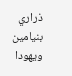ذراري بنيامين ويهودا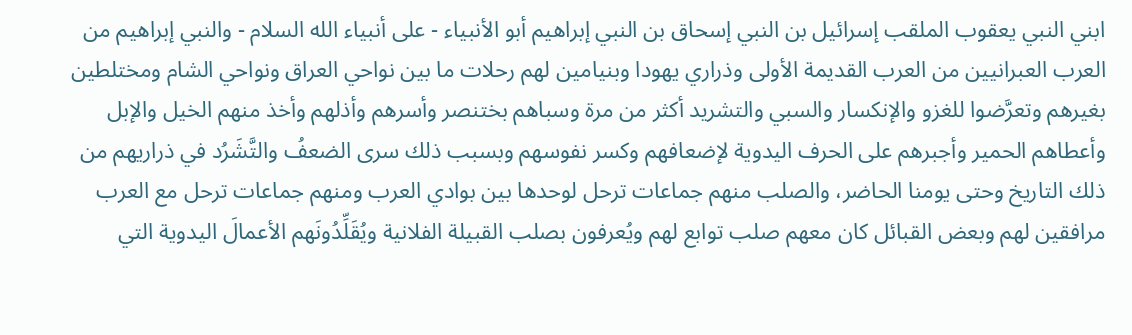ابني النبي يعقوب الملقب إسرائيل بن النبي إسحاق بن النبي إبراهيم أبو الأنبياء - على أنبياء الله السلام - والنبي إبراهيم من العرب العبرانيين من العرب القديمة الأولى وذراري يهودا وبنيامين لهم رحلات ما بين نواحي العراق ونواحي الشام ومختلطين بغيرهم وتعرَّضوا للغزو والإنكسار والسبي والتشريد أكثر من مرة وسباهم بختنصر وأسرهم وأذلهم وأخذ منهم الخيل والإبل وأعطاهم الحمير وأجبرهم على الحرف اليدوية لإضعافهم وكسر نفوسهم وبسبب ذلك سرى الضعفُ والتَّشَرُد في ذراريهم من ذلك التاريخ وحتى يومنا الحاضر، والصلب منهم جماعات ترحل لوحدها بين بوادي العرب ومنهم جماعات ترحل مع العرب مرافقين لهم وبعض القبائل كان معهم صلب توابع لهم ويُعرفون بصلب القبيلة الفلانية ويُقَلِّدُونَهم الأعمالَ اليدوية التي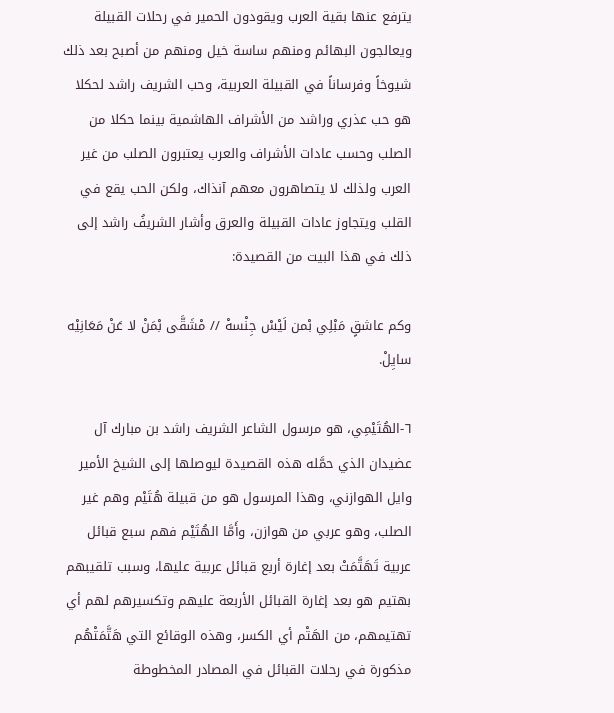يترفع عنها بقية العرب ويقودون الحمير في رحلات القبيلة ويعالجون البهائم ومنهم ساسة خيل ومنهم من أصبح بعد ذلك شيوخاً وفرساناً في القبيلة العربية، وحب الشريف راشد لحكلا هو حب عذري وراشد من الأشراف الهاشمية بينما حكلا من الصلب وحسب عادات الأشراف والعرب يعتبرون الصلب من غير العرب ولذلك لا يتصاهرون معهم آنذاك، ولكن الحب يقع في القلب ويتجاوز عادات القبيلة والعرق وأشار الشريفُ راشد إلى ذلك في هذا البيت من القصيدة:

وكم عاشقٍ مَبْلِي بْمن لَيْسْ جِنْسهْ // مْشَقَّى بْمَنْ لا عَنْ مَعَانِيْه سايِلْ.

٦-الهُتَيْمِي، هو مرسول الشاعر الشريف راشد بن مبارك آل عضيدان الذي حمَّله هذه القصيدة ليوصلها إلى الشيخ الأمير وايل الهوازني، وهذا المرسول هو من قبيلة هُتَيْم وهم غير الصلب، وهو عربي من هوازن، وأَمَّا الهُتَيْم فهم سبع قبائل عربية تَهَتَّمَتْ بعد إغارة أربع قبائل عربية عليها، وسبب تلقيبهم بهتيم هو بعد إغارة القبائل الأربعة عليهم وتكسيرهم لهم أي تهتيمهم، من الهَتْم أي الكسر، وهذه الوقائع التي هَتَّمَتْهُم مذكورة في رحلات القبائل في المصادر المخطوطة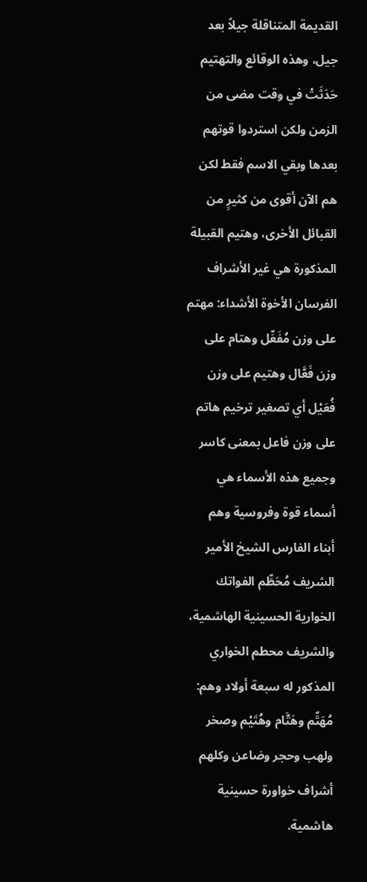القديمة المتناقلة جيلاً بعد جيل، وهذه الوقائع والتهتيم حَدَثَتْ في وقت مضى من الزمن ولكن استردوا قوتهم بعدها وبقي الاسم فقط لكن هم الآن أقوى من كثيرٍ من القبائل الأخرى، وهتيم القبيلة المذكورة هي غير الأشراف الفرسان الأخوة الأشداء: مهتم على وزن مُفَعِّل وهتام على وزن فَعَّال وهتيم على وزن فُعَيْل أي تصغير ترخيم هاتم على وزن فاعل بمعنى كاسر وجميع هذه الأسماء هي أسماء قوة وفروسية وهم أبناء الفارس الشيخ الأمير الشريف مُحَطِّم الفواتك الخوارية الحسينية الهاشمية، والشريف محطم الخواري المذكور له سبعة أولاد وهم: مُهَتِّم وهَتَّام وهُتَيْم وصخر ولهب وحجر وضاعن وكلهم أشراف خواورة حسينية هاشمية.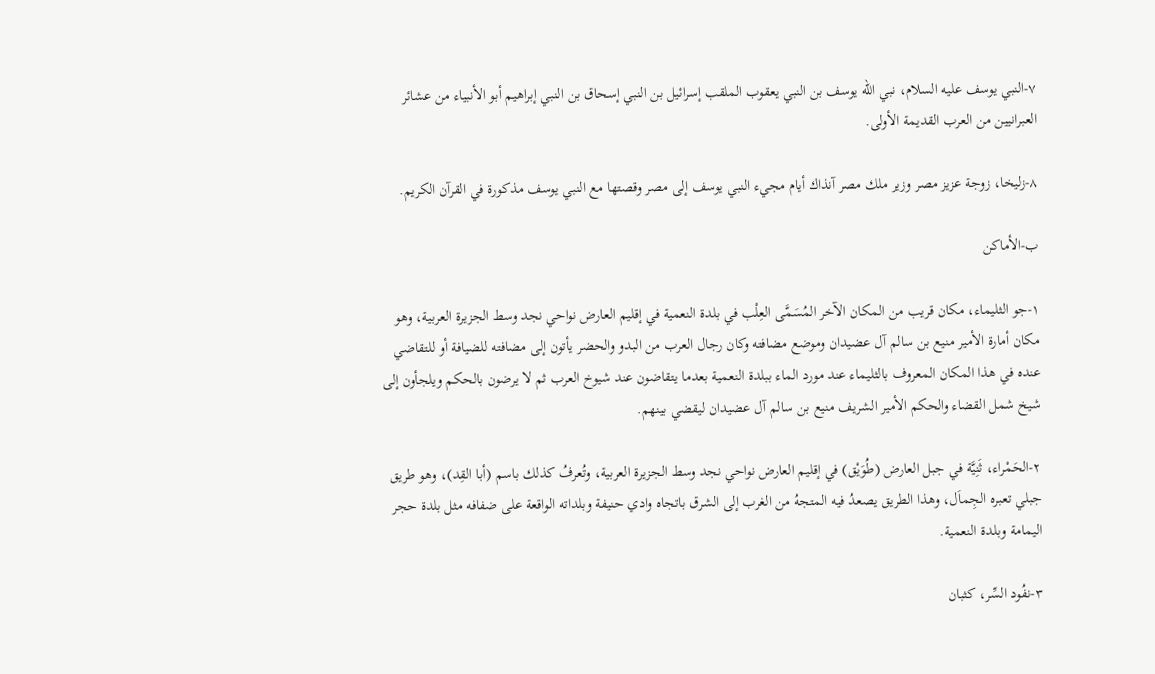٧-النبي يوسف عليه السلام، نبي الله يوسف بن النبي يعقوب الملقب إسرائيل بن النبي إسحاق بن النبي إبراهيم أبو الأنبياء من عشائر العبرانيين من العرب القديمة الأولى.

٨-زليخا، زوجة عزيز مصر وزير ملك مصر آنذاك أيام مجيء النبي يوسف إلى مصر وقصتها مع النبي يوسف مذكورة في القرآن الكريم.

ب-الأماكن

١-جو الثليماء، مكان قريب من المكان الآخر المُسَمَّى العِلْب في بلدة النعمية في إقليم العارض نواحي نجد وسط الجزيرة العربية، وهو مكان أمارة الأمير منيع بن سالم آل عضيدان وموضع مضافته وكان رجال العرب من البدو والحضر يأتون إلى مضافته للضيافة أو للتقاضي عنده في هذا المكان المعروف بالثليماء عند مورد الماء ببلدة النعمية بعدما يتقاضون عند شيوخ العرب ثم لا يرضون بالحكم ويلجأون إلى شيخ شمل القضاء والحكم الأمير الشريف منيع بن سالم آل عضيدان ليقضي بينهم.

٢-الحَمْراء، ثَنِيَّة في جبل العارض (طُوَيْق) في إقليم العارض نواحي نجد وسط الجزيرة العربية، وتُعرفُ كذلك باسم (أبا القِد)، وهو طريق جبلي تعبره الجِماَل، وهذا الطريق يصعدُ فيه المتجهُ من الغرب إلى الشرق باتجاه وادي حنيفة وبلداته الواقعة على ضفافه مثل بلدة حجر اليمامة وبلدة النعمية.

٣-نفُود السِّر، كثبان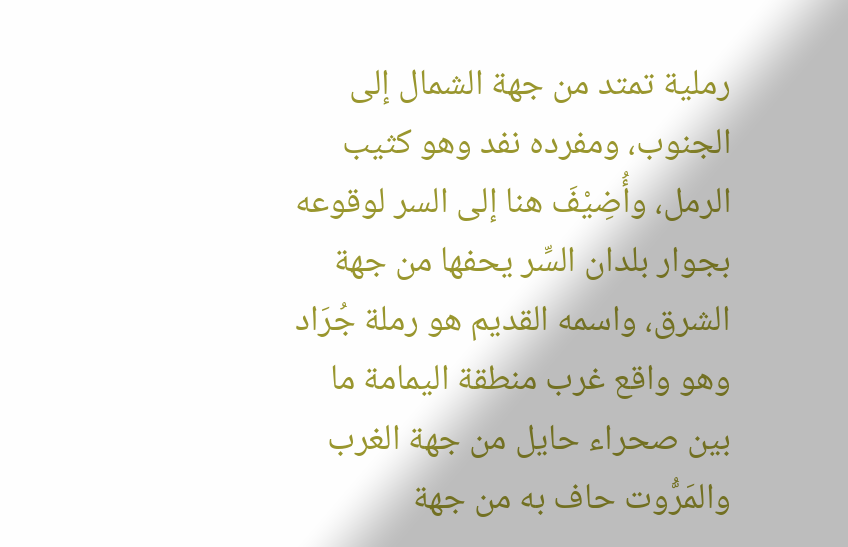رملية تمتد من جهة الشمال إلى الجنوب، ومفرده نفد وهو كثيب الرمل، وأُضِيْفَ هنا إلى السر لوقوعه بجوار بلدان السِّر يحفها من جهة الشرق، واسمه القديم هو رملة جُرَاد وهو واقع غرب منطقة اليمامة ما بين صحراء حايل من جهة الغرب والمَرُّوت حاف به من جهة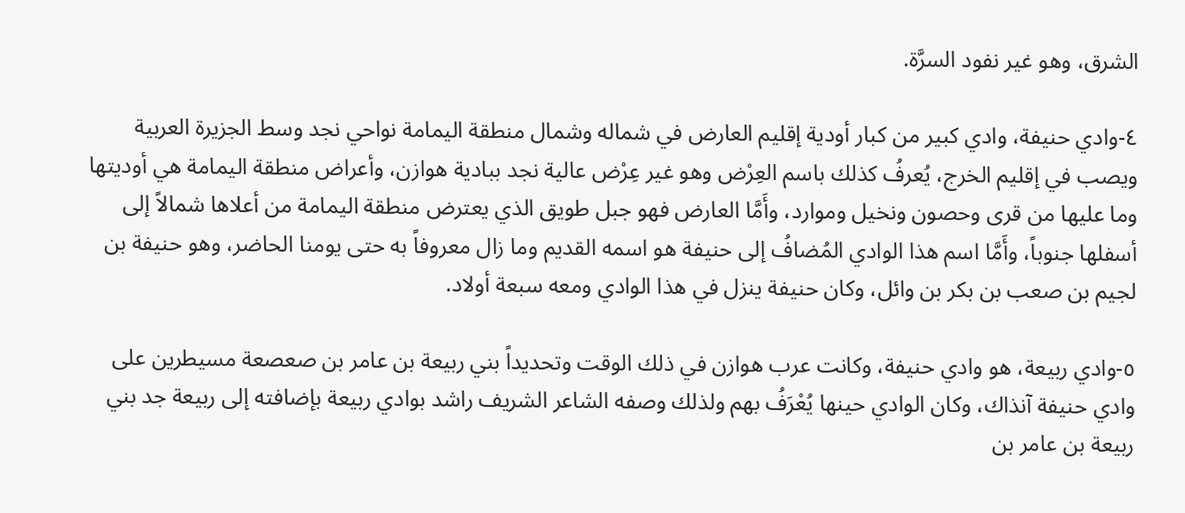الشرق، وهو غير نفود السرَّة.

٤-وادي حنيفة، وادي كبير من كبار أودية إقليم العارض في شماله وشمال منطقة اليمامة نواحي نجد وسط الجزيرة العربية ويصب في إقليم الخرج، يُعرفُ كذلك باسم العِرْض وهو غير عِرْض عالية نجد ببادية هوازن، وأعراض منطقة اليمامة هي أوديتها وما عليها من قرى وحصون ونخيل وموارد، وأَمَّا العارض فهو جبل طويق الذي يعترض منطقة اليمامة من أعلاها شمالاً إلى أسفلها جنوباً، وأَمَّا اسم هذا الوادي المُضافُ إلى حنيفة هو اسمه القديم وما زال معروفاً به حتى يومنا الحاضر، وهو حنيفة بن لجيم بن صعب بن بكر بن وائل، وكان حنيفة ينزل في هذا الوادي ومعه سبعة أولاد.

٥-وادي ربيعة، هو وادي حنيفة، وكانت عرب هوازن في ذلك الوقت وتحديداً بني ربيعة بن عامر بن صعصعة مسيطرين على وادي حنيفة آنذاك، وكان الوادي حينها يُعْرَفُ بهم ولذلك وصفه الشاعر الشريف راشد بوادي ربيعة بإضافته إلى ربيعة جد بني ربيعة بن عامر بن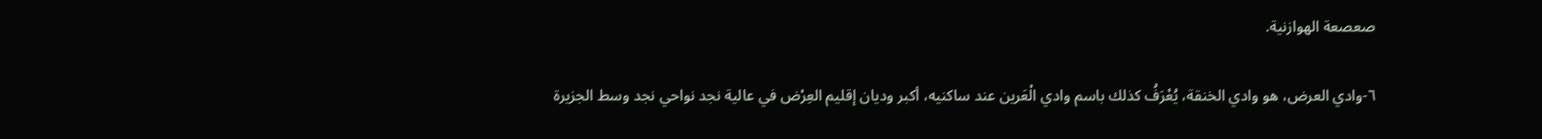صعصعة الهوازنية.

٦-وادي العرض، هو وادي الخنقة، يُعْرَفُ كذلك باسم وادي الْعَرين عند ساكنيه، أكبر وديان إقليم العِرْض في عالية نجد نواحي نجد وسط الجزيرة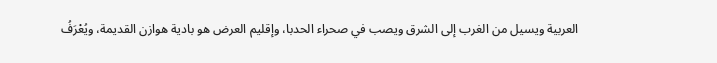العربية ويسيل من الغرب إلى الشرق ويصب في صحراء الحدبا، وإقليم العرض هو بادية هوازن القديمة، ويُعْرَفُ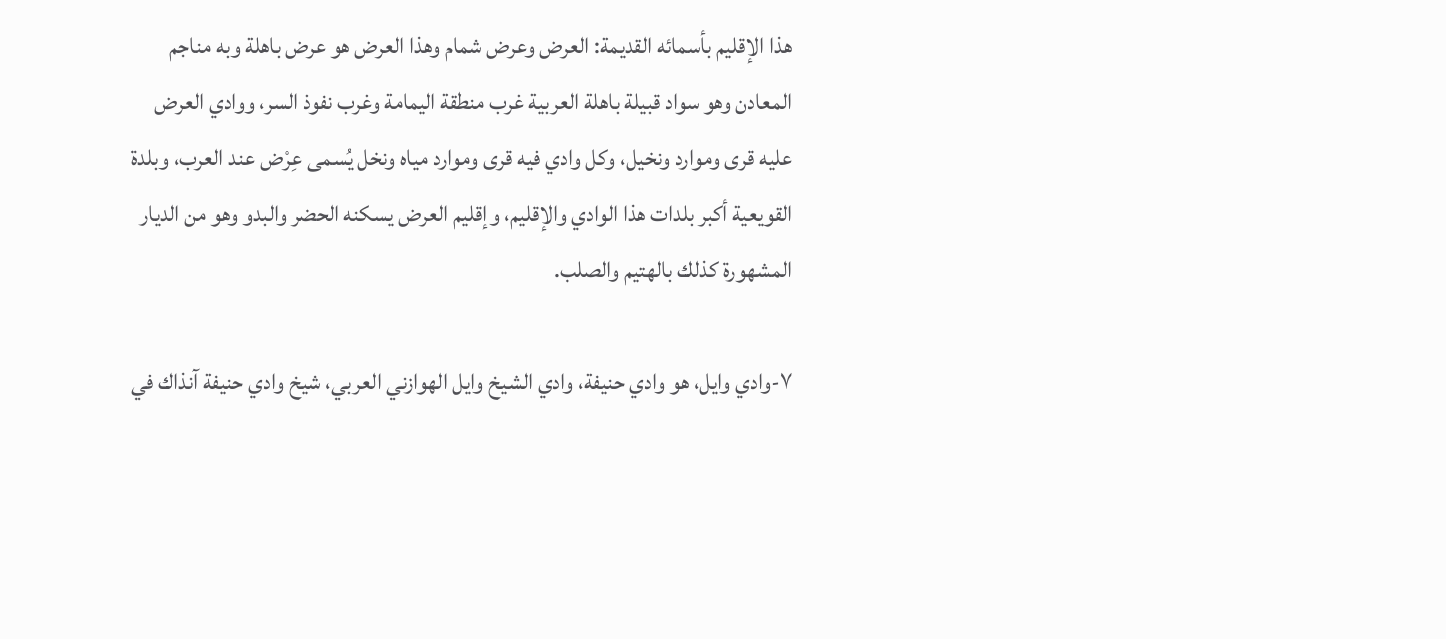هذا الإقليم بأسمائه القديمة: العرض وعرض شمام وهذا العرض هو عرض باهلة وبه مناجم المعادن وهو سواد قبيلة باهلة العربية غرب منطقة اليمامة وغرب نفوذ السر، ووادي العرض عليه قرى وموارد ونخيل، وكل وادي فيه قرى وموارد مياه ونخل يُسمى عِرْض عند العرب، وبلدة القويعية أكبر بلدات هذا الوادي والإقليم، وإقليم العرض يسكنه الحضر والبدو وهو من الديار المشهورة كذلك بالهتيم والصلب.

٧-وادي وايل، هو وادي حنيفة، وادي الشيخ وايل الهوازني العربي، شيخ وادي حنيفة آنذاك في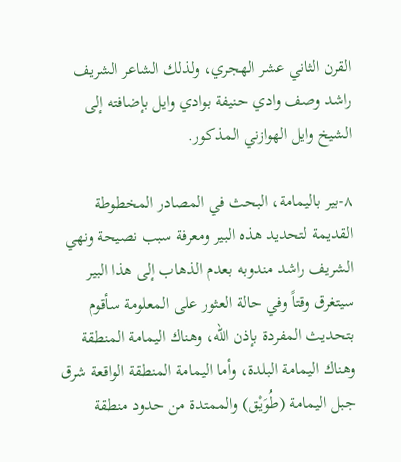القرن الثاني عشر الهجري، ولذلك الشاعر الشريف راشد وصف وادي حنيفة بوادي وايل بإضافته إلى الشيخ وايل الهوازني المذكور.

٨-بير باليمامة، البحث في المصادر المخطوطة القديمة لتحديد هذه البير ومعرفة سبب نصيحة ونهي الشريف راشد مندوبه بعدم الذهاب إلى هذا البير سيتغرق وقتاً وفي حالة العثور على المعلومة سأقوم بتحديث المفردة بإذن الله، وهناك اليمامة المنطقة وهناك اليمامة البلدة، وأما اليمامة المنطقة الواقعة شرق جبل اليمامة (طُوَيْق) والممتدة من حدود منطقة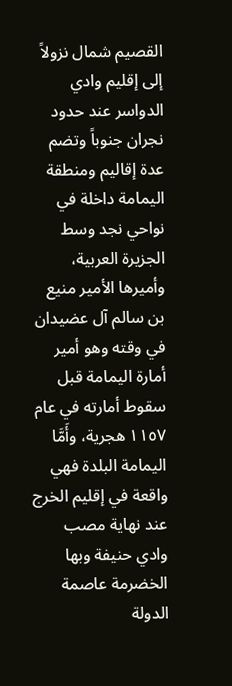القصيم شمال نزولاً إلى إقليم وادي الدواسر عند حدود نجران جنوباً وتضم عدة إقاليم ومنطقة اليمامة داخلة في نواحي نجد وسط الجزيرة العربية، وأميرها الأمير منيع بن سالم آل عضيدان في وقته وهو أمير أمارة اليمامة قبل سقوط أمارته في عام ١١٥٧ هجرية، وأَمَّا اليمامة البلدة فهي واقعة في إقليم الخرج عند نهاية مصب وادي حنيفة وبها الخضرمة عاصمة الدولة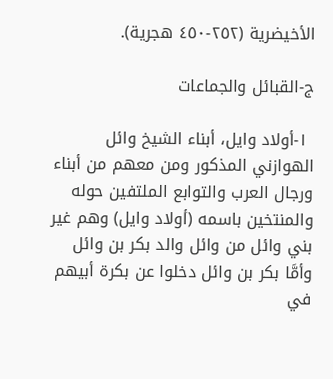الأخيضرية (٢٥٢-٤٥٠ هجرية).

ج-القبائل والجماعات

 ١-أولاد وايل، أبناء الشيخ وائل الهوازني المذكور ومن معهم من أبناء ورجال العرب والتوابع الملتفين حوله والمنتخين باسمه (أولاد وايل) وهم غير بني وائل من وائل والد بكر بن وائل وأمَّا بكر بن وائل دخلوا عن بكرة أبيهم في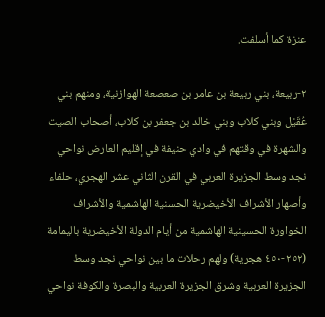عنزة كما أسلفت.

٢-ربيعة، بني ربيعة بن عامر بن صعصعة الهوازنية، ومنهم بني عُقَيْل وبني كلاب وبني خالد بن جعفر بن كلاب، أصحاب الصيت والشهرة في وقتهم في وادي حنيفة في إقليم العارض نواحي نجد وسط الجزيرة العربي في القرن الثاني عشر الهجري، حلفاء وأصهار الأشراف الأخيضرية الحسنية الهاشمية والأشراف الخواورة الحسينية الهاشمية من أيام الدولة الأخيضرية باليمامة (٢٥٢-٤٥٠ هجرية) ولهم رحلات ما بين نواحي نجد وسط الجزيرة العربية وشرق الجزيرة العربية والبصرة والكوفة نواحي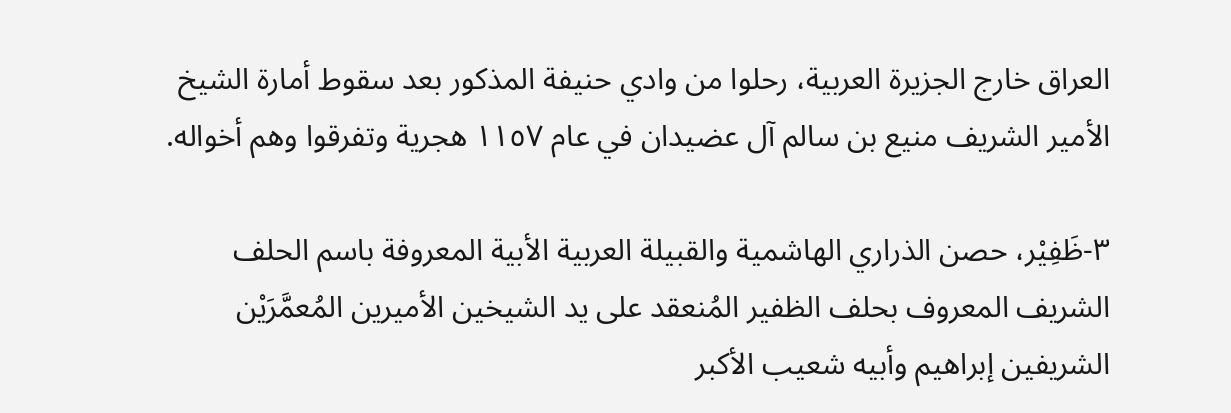العراق خارج الجزيرة العربية، رحلوا من وادي حنيفة المذكور بعد سقوط أمارة الشيخ الأمير الشريف منيع بن سالم آل عضيدان في عام ١١٥٧ هجرية وتفرقوا وهم أخواله.

٣-ظَفِيْر، حصن الذراري الهاشمية والقبيلة العربية الأبية المعروفة باسم الحلف الشريف المعروف بحلف الظفير المُنعقد على يد الشيخين الأميرين المُعمَّرَيْن الشريفين إبراهيم وأبيه شعيب الأكبر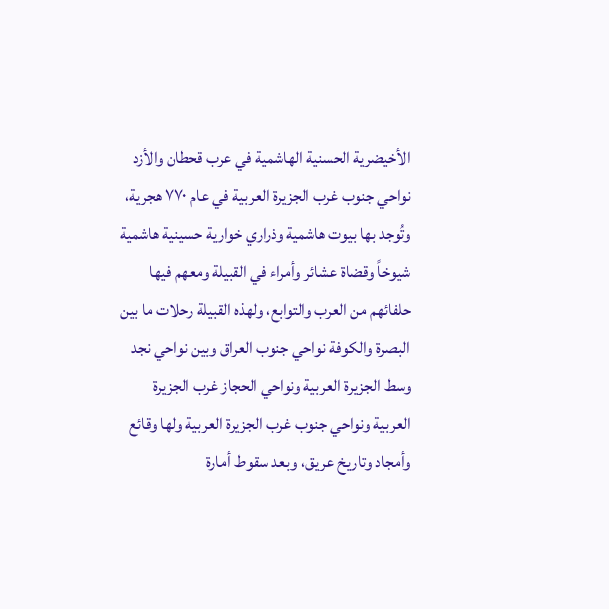الأخيضرية الحسنية الهاشمية في عرب قحطان والأزد نواحي جنوب غرب الجزيرة العربية في عام ٧٧٠ هجرية، وتُوجد بها بيوت هاشمية وذراري خوارية حسينية هاشمية شيوخاً وقضاة عشائر وأمراء في القبيلة ومعهم فيها حلفائهم من العرب والتوابع، ولهذه القبيلة رحلات ما بين البصرة والكوفة نواحي جنوب العراق وبين نواحي نجد وسط الجزيرة العربية ونواحي الحجاز غرب الجزيرة العربية ونواحي جنوب غرب الجزيرة العربية ولها وقائع وأمجاد وتاريخ عريق، وبعد سقوط أمارة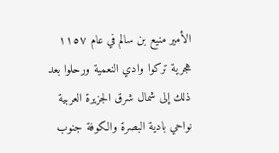الأمير منيع بن سالم في عام ١١٥٧ هجرية تركوا وادي النعمية ورحلوا بعد ذلك إلى شمال شرق الجزيرة العربية نواحي بادية البصرة والكوفة جنوب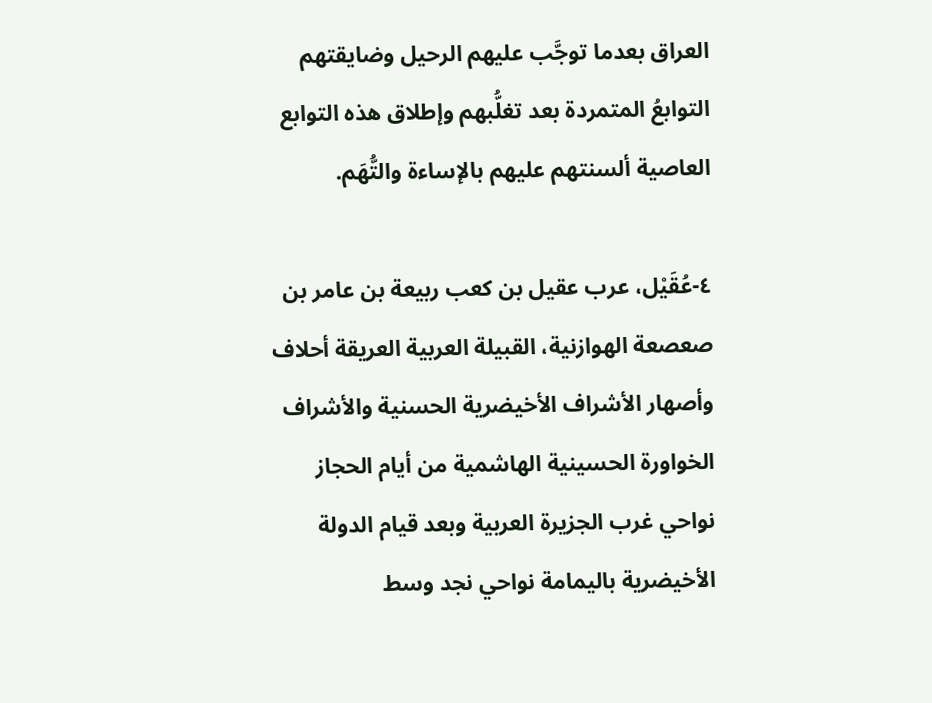العراق بعدما توجَّب عليهم الرحيل وضايقتهم التوابعُ المتمردة بعد تغلُّبهم وإطلاق هذه التوابع العاصية ألسنتهم عليهم بالإساءة والتُّهَم.

٤-عُقَيْل، عرب عقيل بن كعب ربيعة بن عامر بن صعصعة الهوازنية، القبيلة العربية العريقة أحلاف وأصهار الأشراف الأخيضرية الحسنية والأشراف الخواورة الحسينية الهاشمية من أيام الحجاز نواحي غرب الجزيرة العربية وبعد قيام الدولة الأخيضرية باليمامة نواحي نجد وسط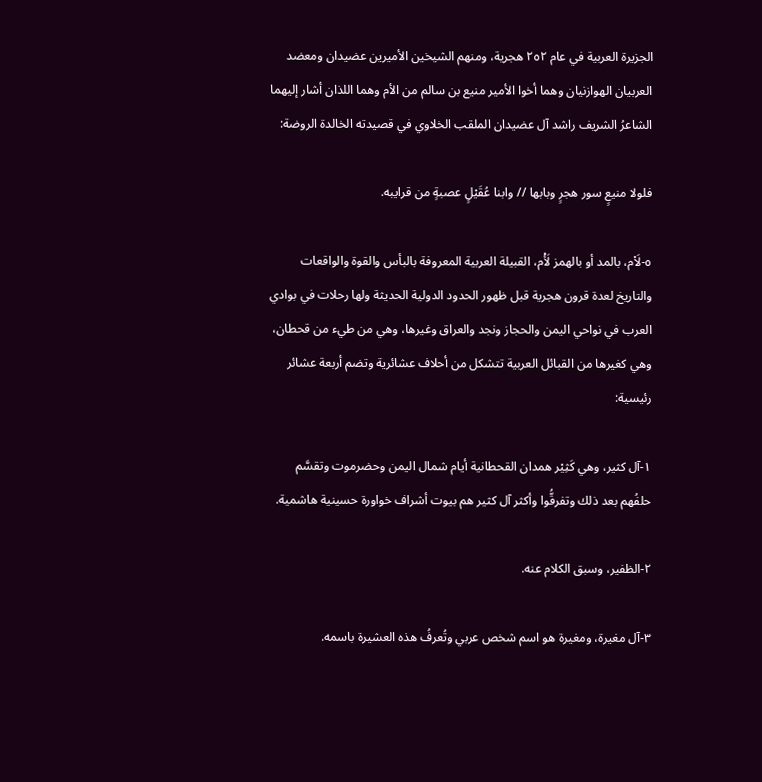الجزيرة العربية في عام ٢٥٢ هجرية، ومنهم الشيخين الأميرين عضيدان ومعضد العربيان الهوازنيان وهما أخوا الأمير منيع بن سالم من الأم وهما اللذان أشار إليهما الشاعرُ الشريف راشد آل عضيدان الملقب الخلاوي في قصيدته الخالدة الروضة:

فلولا منيعٍ سور هجرٍ وبابها // وابنا عُقَيْلٍ عصبةٍ من قرايبه.

٥-لَاْم، بالمد أو بالهمز لَأْم، القبيلة العربية المعروفة بالبأس والقوة والواقعات والتاريخ لعدة قرون هجرية قبل ظهور الحدود الدولية الحديثة ولها رحلات في بوادي العرب في نواحي اليمن والحجاز ونجد والعراق وغيرها، وهي من طيء من قحطان، وهي كغيرها من القبائل العربية تتشكل من أحلاف عشائرية وتضم أربعة عشائر رئيسية:

١-آل كثير، وهي كَثِيْر همدان القحطانية أيام شمال اليمن وحضرموت وتقسَّم حلفُهم بعد ذلك وتفرقُّوا وأكثر آل كثير هم بيوت أشراف خواورة حسينية هاشمية.

٢-الظفير، وسبق الكلام عنه.

٣-آل مغيرة، ومغيرة هو اسم شخص عربي وتُعرفُ هذه العشيرة باسمه.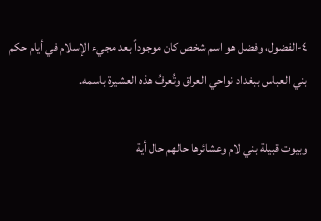٤-الفضول، وفضل هو اسم شخص كان موجوداً بعد مجيء الإسلام في أيام حكم بني العباس ببغداد نواحي العراق وتُعرفُ هذه العشيرة باسمه.

وبيوت قبيلة بني لام وعشائرها حالهم حال أية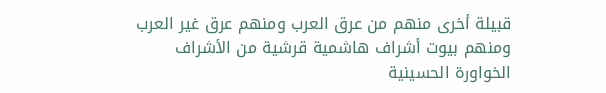قبيلة أخرى منهم من عرق العرب ومنهم عرق غير العرب ومنهم بيوت أشراف هاشمية قرشية من الأشراف الخواورة الحسينية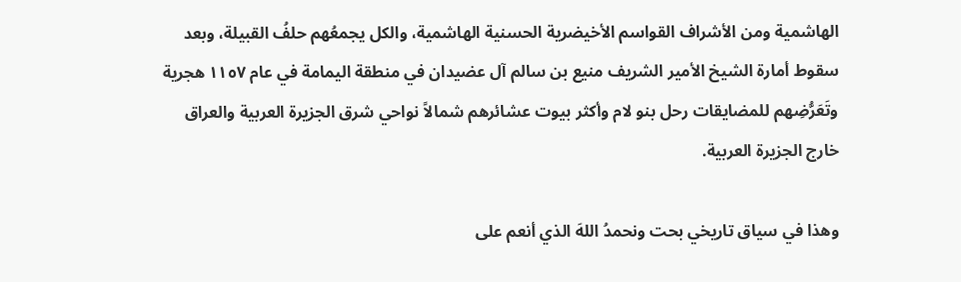الهاشمية ومن الأشراف القواسم الأخيضرية الحسنية الهاشمية، والكل يجمعُهم حلفُ القبيلة، وبعد سقوط أمارة الشيخ الأمير الشريف منيع بن سالم آل عضيدان في منطقة اليمامة في عام ١١٥٧ هجرية وتَعَرُّضِهم للمضايقات رحل بنو لام وأكثر بيوت عشائرهم شمالاً نواحي شرق الجزيرة العربية والعراق خارج الجزيرة العربية.

وهذا في سياق تاريخي بحت ونحمدُ اللهَ الذي أنعم على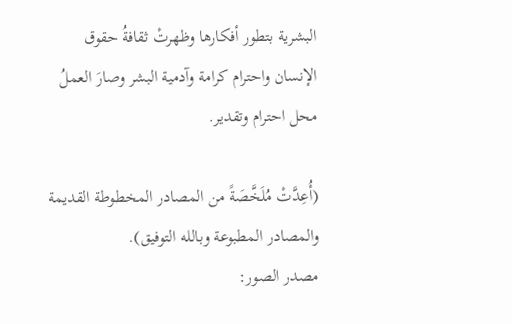البشرية بتطور أفكارها وظهرتْ ثقافةُ حقوق الإنسان واحترام كرامة وآدمية البشر وصارَ العملُ محل احترام وتقدير.

(أُعِدَّتْ مُلَخَّصَةً من المصادر المخطوطة القديمة والمصادر المطبوعة وبالله التوفيق).
مصدر الصور: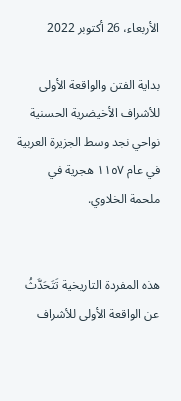الأربعاء، 26 أكتوبر 2022

بداية الفتن والواقعة الأولى للأشراف الأخيضرية الحسنية نواحي نجد وسط الجزيرة العربية في عام ١١٥٧ هجرية في ملحمة الخلاوي.


هذه المفردة التاريخية تَتَحَدَّثُ عن الواقعة الأولى للأشراف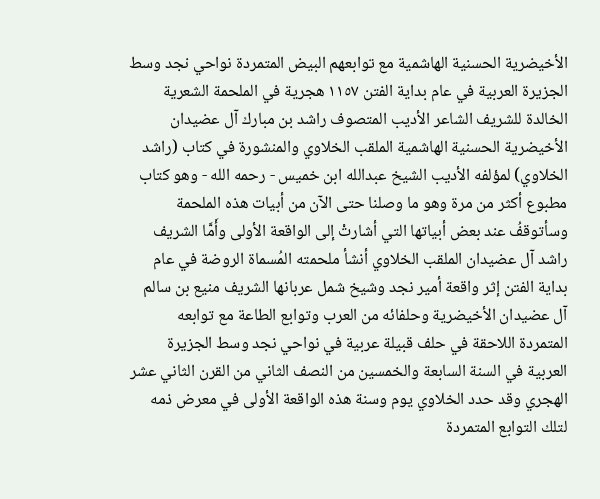الأخيضرية الحسنية الهاشمية مع توابعهم البيض المتمردة نواحي نجد وسط الجزيرة العربية في عام بداية الفتن ١١٥٧ هجرية في الملحمة الشعرية الخالدة للشريف الشاعر الأديب المتصوف راشد بن مبارك آل عضيدان الأخيضرية الحسنية الهاشمية الملقب الخلاوي والمنشورة في كتاب (راشد الخلاوي) لمؤلفه الأديب الشيخ عبدالله ابن خميس - رحمه الله - وهو كتاب مطبوع أكثر من مرة وهو ما وصلنا حتى الآن من أبيات هذه الملحمة وسأتوقفُ عند بعض أبياتها التي أشارتْ إلى الواقعة الأولى وأَمَّا الشريف راشد آل عضيدان الملقب الخلاوي أنشأ ملحمته المُسماة الروضة في عام بداية الفتن إثر واقعة أمير نجد وشيخ شمل عربانها الشريف منيع بن سالم آل عضيدان الأخيضرية وحلفائه من العرب وتوابع الطاعة مع توابعه المتمردة اللاحقة في حلف قبيلة عربية في نواحي نجد وسط الجزيرة العربية في السنة السابعة والخمسين من النصف الثاني من القرن الثاني عشر الهجري وقد حدد الخلاوي يوم وسنة هذه الواقعة الأولى في معرض ذمه لتلك التوابع المتمردة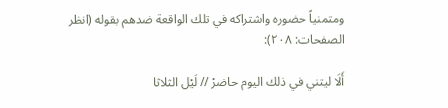ومتمنياً حضوره واشتراكه في تلك الواقعة ضدهم بقوله (انظر الصفحات: ٢٠٨):

أَلَا ليتني في ذلك اليوم حاضرْ // لَيْل الثلاثا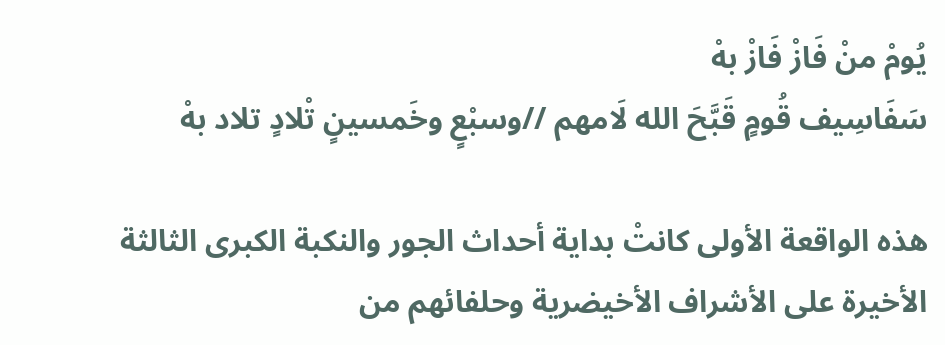يُومْ منْ فَازْ فَازْ بهْ
سَفَاسِيف قُومٍ قَبَّحَ الله لَامهم //وسبْعٍ وخَمسينٍ تْلادٍ تلاد بهْ

هذه الواقعة الأولى كانتْ بداية أحداث الجور والنكبة الكبرى الثالثة الأخيرة على الأشراف الأخيضرية وحلفائهم من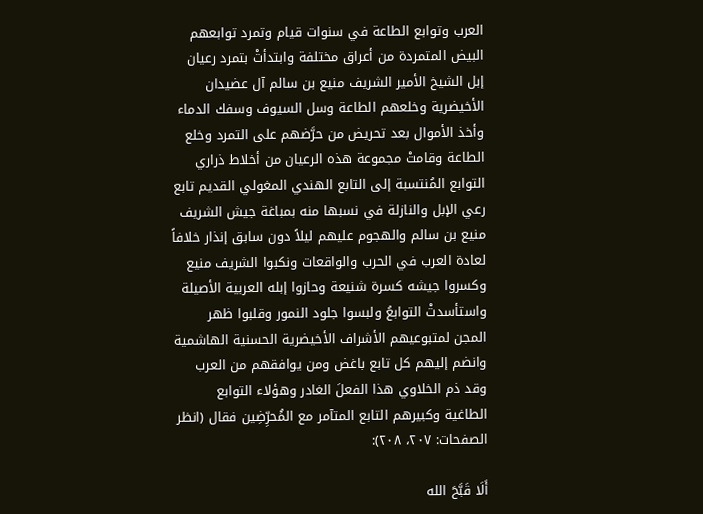العرب وتوابع الطاعة في سنوات قيام وتمرد توابعهم البيض المتمردة من أعراق مختلفة وابتدأتْ بتمرد رعيان إبل الشيخ الأمير الشريف منيع بن سالم آل عضيدان الأخيضرية وخلعهم الطاعة وسل السيوف وسفك الدماء وأخذ الأموال بعد تحريض من حرَّضهم على التمرد وخلع الطاعة وقامتْ مجموعة هذه الرعيان من أخلاط ذراري التوابع المُنتسبة إلى التابع الهندي المغولي القديم تابع رعي الإبل والنازلة في نسبها منه بمباغة جيش الشريف منيع بن سالم والهجوم عليهم ليلاً دون سابق إنذار خلافاً لعادة العرب في الحرب والواقعات ونكبوا الشريف منيع وكسروا جيشه كسرة شنيعة وحازوا إبله العربية الأصيلة واستأسدتْ التوابعُ ولبسوا جلود النمور وقلبوا ظهر المجن لمتبوعيهم الأشراف الأخيضرية الحسنية الهاشمية وانضم إليهم كل تابع باغض ومن يوافقهم من العرب وقد ذم الخلاوي هذا الفعلَ الغادر وهؤلاء التوابع الطاغية وكبيرهم التابع المتآمر مع المَُحرِّضِين فقال (انظر الصفحات: ٢٠٧، ٢٠٨):

أَلَا قَبَّحَ الله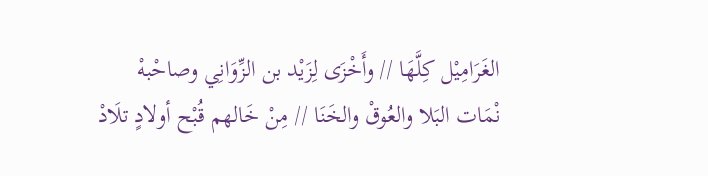الغَرَامِيْل كِلَّهَا // وأَخْزَى لِزَيْد بن الزِّوَانِي وصاحْبهْ
نْمَات البَلا والعُوقْ والخَنَا // مِنْ خَالهم قُبْح أولادٍ تلَادْ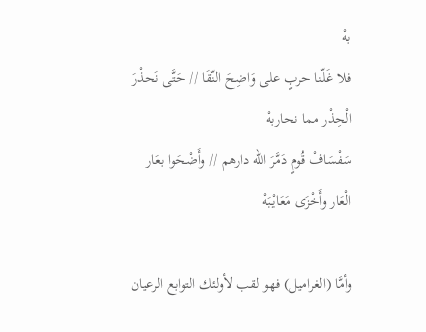بهْ
فلا غَلّنا حربٍ على وَاضِحَ النّقَا // حَتَّى نَحذْرَ الْحِذْر مما نحاربهْ
سَفْسَافْ قُومٍ دَمَّرَ الله دارهم // وأَضْحَوا بعَار الْعَار وأَخْزَى مَعَايْبَهْ

وأمَّا (الغراميل) فهو لقب لأولئك التوابع الرعيان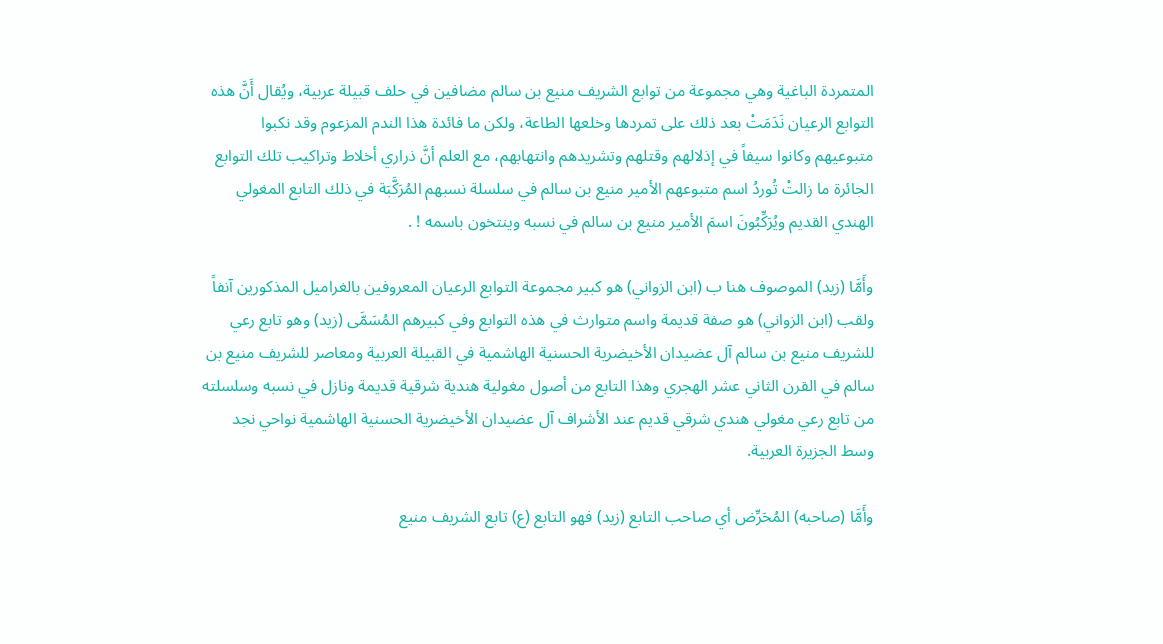المتمردة الباغية وهي مجموعة من توابع الشريف منيع بن سالم مضافين في حلف قبيلة عربية، ويُقال أَنَّ هذه التوابع الرعيان نَدَمَتْ بعد ذلك على تمردها وخلعها الطاعة، ولكن ما فائدة هذا الندم المزعوم وقد نكبوا متبوعيهم وكانوا سيفاً في إذلالهم وقتلهم وتشريدهم وانتهابهم، مع العلم أنَّ ذراري أخلاط وتراكيب تلك التوابع الجائرة ما زالتْ تُوردُ اسم متبوعهم الأمير منيع بن سالم في سلسلة نسبهم المُرَكَّبَة في ذلك التابع المغولي الهندي القديم ويُرَكِّبُونَ اسمَ الأمير منيع بن سالم في نسبه وينتخون باسمه ! .

وأَمَّا (زيد) الموصوف هنا ب (ابن الزواني) هو كبير مجموعة التوابع الرعيان المعروفين بالغراميل المذكورين آنفاً ولقب (ابن الزواني) هو صفة قديمة واسم متوارث في هذه التوابع وفي كبيرهم المُسَمَّى (زيد) وهو تابع رعي للشريف منيع بن سالم آل عضيدان الأخيضرية الحسنية الهاشمية في القبيلة العربية ومعاصر للشريف منيع بن سالم في القرن الثاني عشر الهجري وهذا التابع من أصول مغولية هندية شرقية قديمة ونازل في نسبه وسلسلته من تابع رعي مغولي هندي شرقي قديم عند الأشراف آل عضيدان الأخيضرية الحسنية الهاشمية نواحي نجد وسط الجزيرة العربية.

وأَمَّا (صاحبه) المُحَرِّض أي صاحب التابع (زيد) فهو التابع (ع) تابع الشريف منيع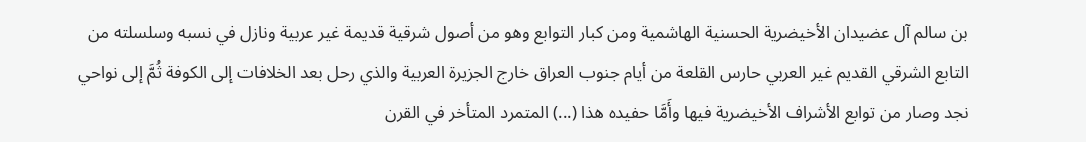بن سالم آل عضيدان الأخيضرية الحسنية الهاشمية ومن كبار التوابع وهو من أصول شرقية قديمة غير عربية ونازل في نسبه وسلسلته من التابع الشرقي القديم غير العربي حارس القلعة من أيام جنوب العراق خارج الجزيرة العربية والذي رحل بعد الخلافات إلى الكوفة ثُمَّ إلى نواحي نجد وصار من توابع الأشراف الأخيضرية فيها وأَمَّا حفيده هذا (...) المتمرد المتأخر في القرن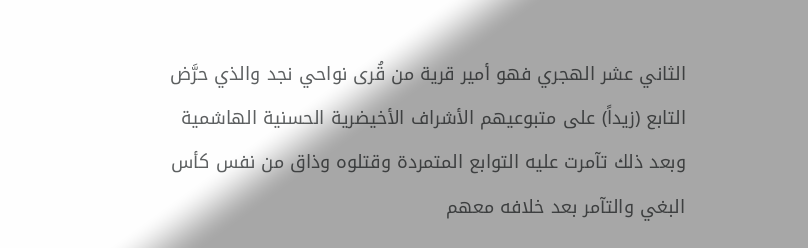الثاني عشر الهجري فهو أمير قرية من قُرى نواحي نجد والذي حرَّض التابع (زيداً) على متبوعيهم الأشراف الأخيضرية الحسنية الهاشمية وبعد ذلك تآمرت عليه التوابع المتمردة وقتلوه وذاق من نفس كأس البغي والتآمر بعد خلافه معهم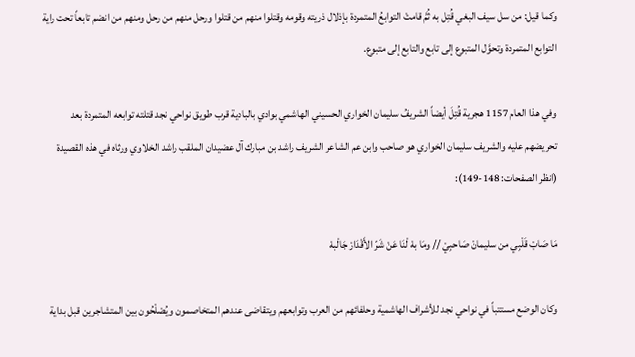وكما قيل: من سل سيف البغي قُتِل به ثُمَّ قامتْ التوابعُ المتمردة بإذلال ذريته وقومه وقتلوا منهم من قتلوا ورحل منهم من رحل ومنهم من انضم تابعاً تحت راية التوابع المتمردة وتحوَّل المتبوع إلى تابع والتابع إلى متبوع.

وفي هذا العام 1157 هجرية قُتِلَ أيضاً الشريفُ سليمان الخواري الحسيني الهاشمي بوادي بالبادية قرب طويق نواحي نجد قتلته توابعه المتمردة بعد تحريضهم عليه والشريف سليمان الخواري هو صاحب وابن عم الشاعر الشريف راشد بن مبارك آل عضيدان الملقب راشد الخلاوي ورثاه في هذه القصيدة (انظر الصفحات: 148-149):

مَا صَابْ قَلْبِي من سليمانْ صَاحبِيْ // ومَا بهْ لْنَا عَنْ شَرّ الأَقْدَارْ جَالْبهْ

وكان الوضع مستتباً في نواحي نجد للأشراف الهاشمية وحلفائهم من العرب وتوابعهم ويتقاضى عندهم المتخاصمون ويُصْلْحُون بين المتشاجرين قبل بداية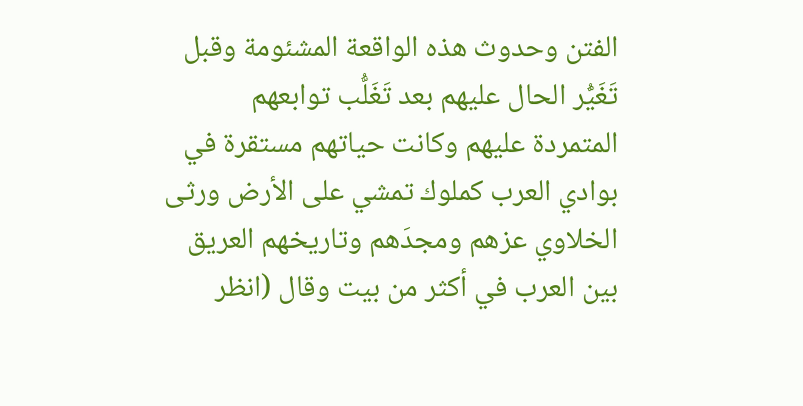الفتن وحدوث هذه الواقعة المشئومة وقبل تَغَيُّر الحال عليهم بعد تَغَلُّب توابعهم المتمردة عليهم وكانت حياتهم مستقرة في بوادي العرب كملوك تمشي على الأرض ورثى الخلاوي عزهم ومجدَهم وتاريخهم العريق بين العرب في أكثر من بيت وقال (انظر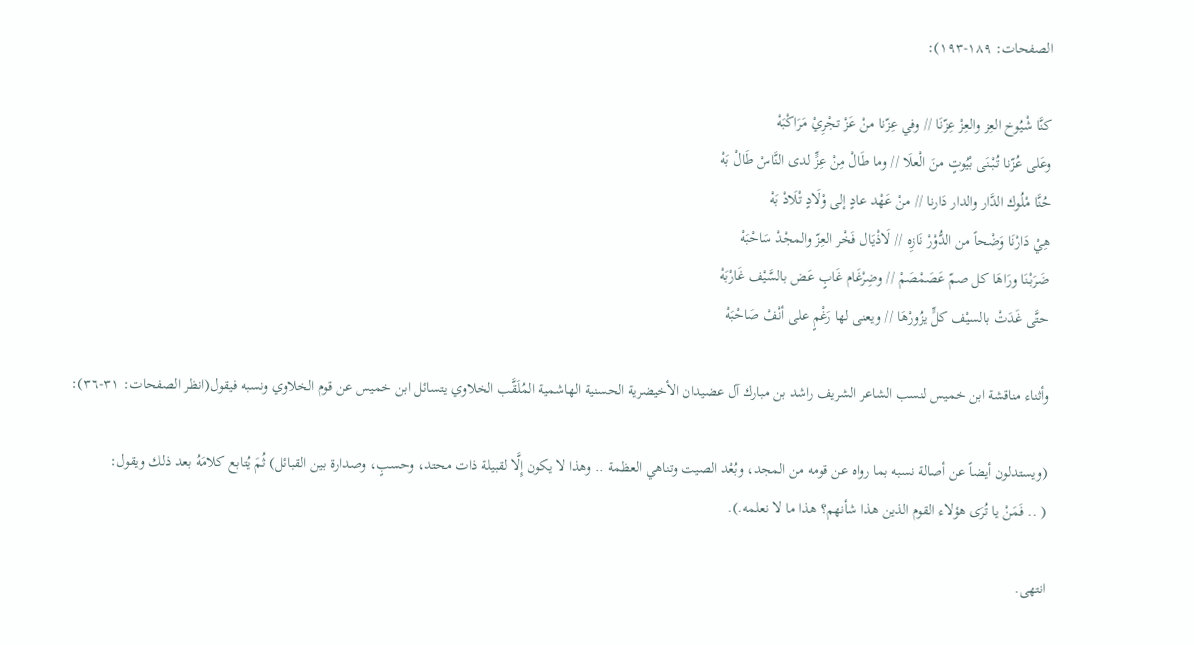الصفحات: ١٨٩-١٩٣):

كنَّا شْيُوخ العِز والعِزْ عِزّنَا // وفي عِزّنا منْ عَزْ تجْرِيْ مَرَاكْبَهْ
وعَلى عُزّنا تُبْنَى بْيُوتٍ منَ الْعلَا // وما طَالْ مِنْ عِزٍّ لدى النَّاسْ طَالْ بَهْ
حُنَّا مْلُوك الدَّار والدار دَارنا // منْ عَهْد عادٍ إلى وْلَادٍ تْلَادْ بَهْ
هِيْ دَارْنَا وَضْحاً من الدُّوْرْ نَازِه // لَاذْيَال فَخْر العِزّ والمجْدْ سَاحْبَهْ
ضَرَبْنَا ورَاهَا كل صمّ عَصَمْصَمْ // وضِرْغَام غَابٍ عَض بالسَّيْف غَارْبَهْ
حتَّى غَدَتْ بالسيْف كلٍّ يزُورْهَا // ويعنى لها رَغْمٍ على أنْفْ صَاحْبَهْ

وأثناء مناقشة ابن خميس لنسب الشاعر الشريف راشد بن مبارك آل عضيدان الأخيضرية الحسنية الهاشمية المُلَقَّب الخلاوي يتسائل ابن خميس عن قوم الخلاوي ونسبه فيقول(انظر الصفحات: ٣١-٣٦):

(ويستدلون أيضاً عن أصالة نسبه بما رواه عن قومه من المجد، وبُعْد الصيت وتناهي العظمة .. وهذا لا يكون إِلَّا لقبيلة ذات محتد، وحسبٍ، وصدارة بين القبائل) ثُمَ يُتابع كلامَهُ بعد ذلك ويقول:
( .. فَمَنْ يا تُرَى هؤلاء القوم الذين هذا شأنهم؟ هذا ما لا نعلمه.).

انتهى.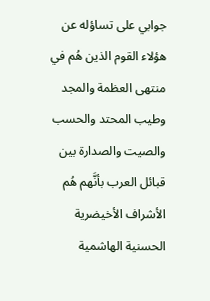جوابي على تساؤله عن هؤلاء القوم الذين هُم في منتهى العظمة والمجد وطيب المحتد والحسب والصيت والصدارة بين قبائل العرب بأنَّهم هُم الأشراف الأخيضرية الحسنية الهاشمية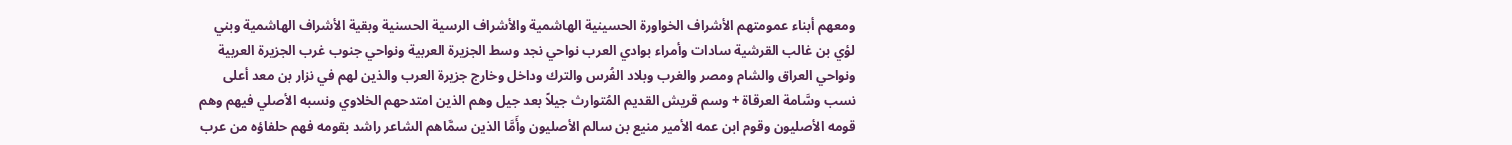ومعهم أبناء عمومتهم الأشراف الخواورة الحسينية الهاشمية والأشراف الرسية الحسنية وبقية الأشراف الهاشمية وبني لؤي بن غالب القرشية سادات وأمراء بوادي العرب نواحي نجد وسط الجزيرة العربية ونواحي جنوب غرب الجزيرة العربية ونواحي العراق والشام ومصر والغرب وبلاد الفُرس والترك وداخل وخارج جزيرة العرب والذين لهم في نزار بن معد أعلى نسب وسَّامة العرقاة + وسم قريش القديم المُتوارث جيلاً بعد جيل وهم الذين امتدحهم الخلاوي ونسبه الأصلي فيهم وهم قومه الأصليون وقوم ابن عمه الأمير منيع بن سالم الأصليون وأَمَّا الذين سمَّاهم الشاعر راشد بقومه فهم حلفاؤه من عرب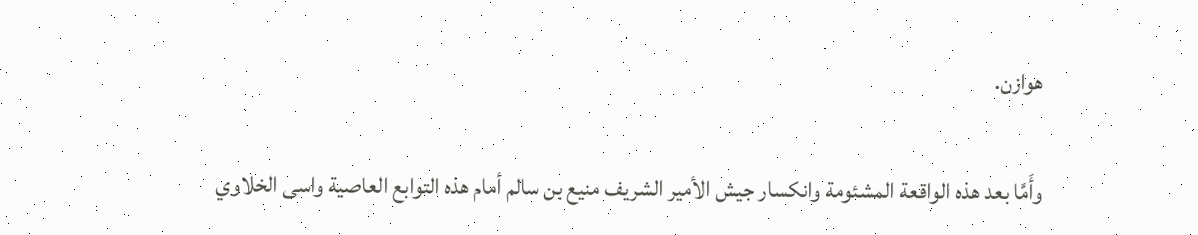هوازن.

وأَمَّا بعد هذه الواقعة المشئومة وانكسار جيش الأمير الشريف منيع بن سالم أمام هذه التوابع العاصية واسى الخلاوي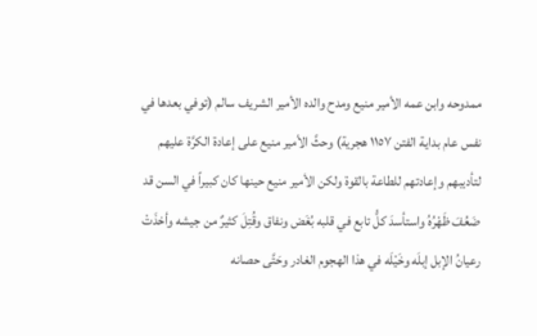ممدوحه وابن عمه الأمير منيع ومدح والده الأمير الشريف سالم (توفي بعدها في نفس عام بداية الفتن ١١٥٧ هجرية) وحثَّ الأمير منيع على إعادة الكرَّة عليهم لتأديبهم وإعادتهم للطاعة بالقوة ولكن الأمير منيع حينها كان كبيراً في السن قد ضَعُفَ ظَهْرُهُ واستأسدَ كلُّ تابع في قلبه بُغَض ونفاق وقُتِلَ كثيرٌ من جيشه وأخذَتْ رعيانُ الإبل إبلَه وخَيْلَه في هذا الهجوم الغادر وحَتَّى حصانه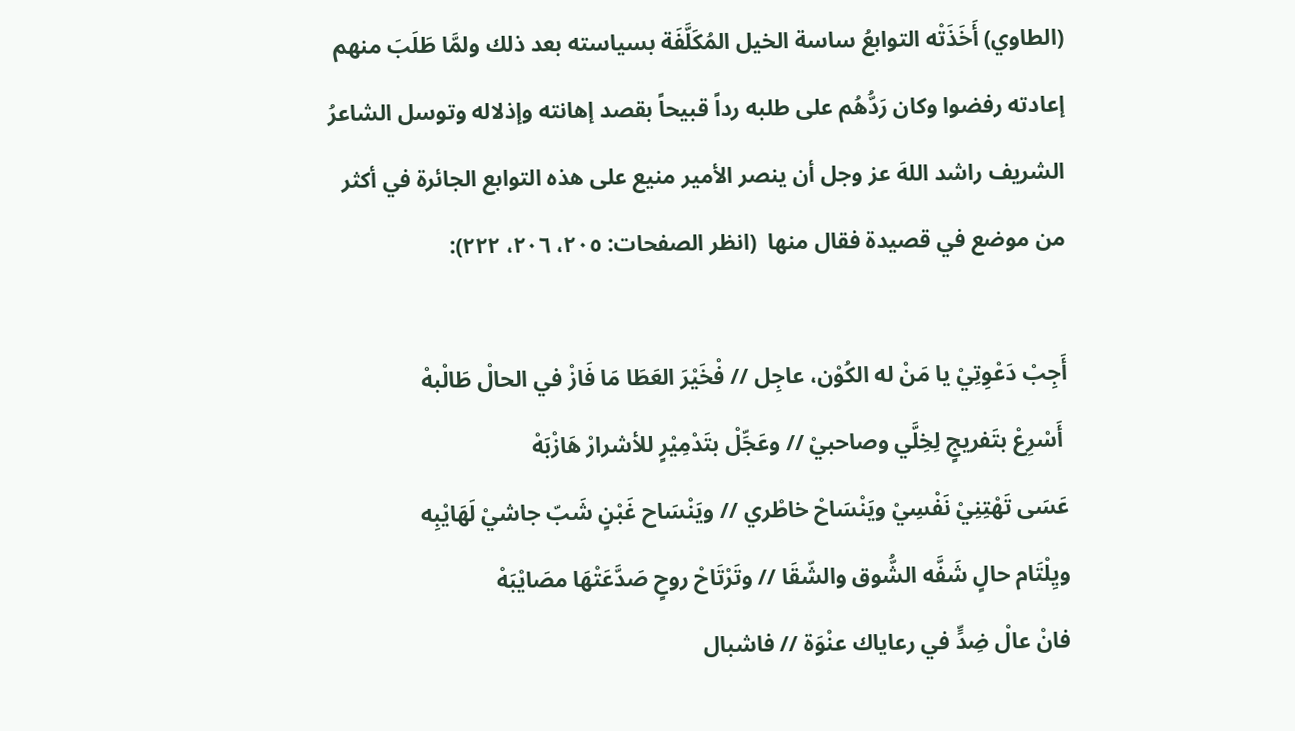(الطاوي) أَخَذَتْه التوابعُ ساسة الخيل المُكَلَّفَة بسياسته بعد ذلك ولمَّا طَلَبَ منهم إعادته رفضوا وكان رَدُّهُم على طلبه رداً قبيحاً بقصد إهانته وإذلاله وتوسل الشاعرُ الشريف راشد اللهَ عز وجل أن ينصر الأمير منيع على هذه التوابع الجائرة في أكثر من موضع في قصيدة فقال منها  (انظر الصفحات: ٢٠٥، ٢٠٦، ٢٢٢):

أَجِبْ دَعْوِتِيْ يا مَنْ له الكُوْن، عاجِل // فْخَيْرَ العَطَا مَا فَازْ في الحالْ طَالْبهْ
 أَسْرِعْ بتَفريجٍ لِخِلَّي وصاحبيْ // وعَجِّلْ بتَدْمِيْرٍ للأشرارْ هَازْبَهْ
عَسَى تَهْتِنِيْ نَفْسِيْ ويَنْسَاحْ خاطْري // ويَنْسَاح غَبْنٍ شَبّ جاشيْ لَهَايْبِه
ويِلْتَام حالٍ شَفَّه الشُّوق والشّقَا // وتَرْتَاحْ روحٍ صَدَّعَتْهَا مصَايْبَهْ
فانْ عالْ ضِدٍّ في رعاياك عنْوَة // فاشبال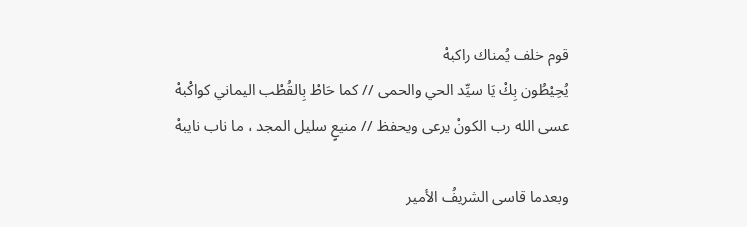قوم خلف يُمناك راكبهْ
يُحِيْطُون بِكْ يَا سيِّد الحي والحمى // كما حَاطْ بِالقُطْب اليماني كواكْبهْ
عسى الله رب الكونْ يرعى ويحفظ // منيعٍ سليل المجد ، ما ناب نايبهْ

وبعدما قاسى الشريفُ الأمير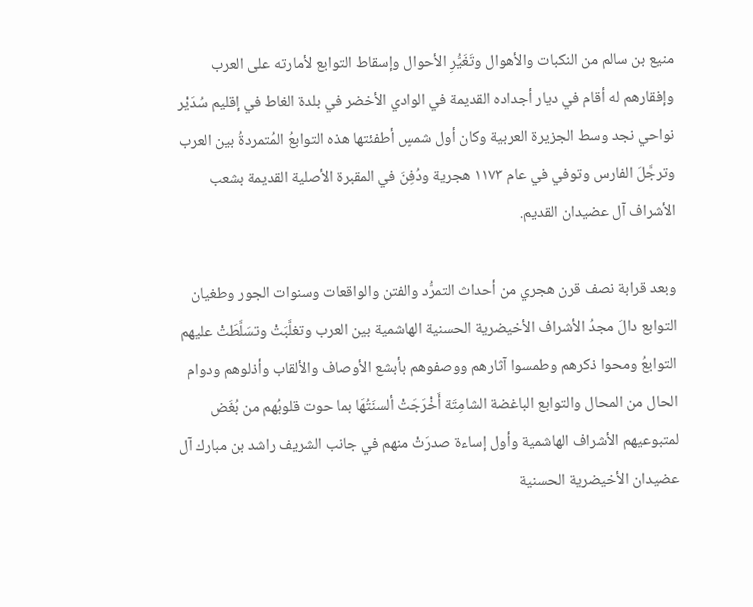منيع بن سالم من النكبات والأهوال وتَغَيُّرِ الأحوال وإسقاط التوابع لأمارته على العرب وإفقارهم له أقام في ديار أجداده القديمة في الوادي الأخضر في بلدة الغاط في إقليم سُدَيْر نواحي نجد وسط الجزيرة العربية وكان أول شمسٍ أطفئتها هذه التوابعُ المُتمردةُ بين العرب وترجَّلَ الفارس وتوفي في عام ١١٧٣ هجرية ودُفِنَ في المقبرة الأصلية القديمة بشعب الأشراف آل عضيدان القديم.

وبعد قرابة نصف قرن هجري من أحداث التمرُّد والفتن والواقعات وسنوات الجور وطغيان التوابع دالَ مجدُ الأشراف الأخيضرية الحسنية الهاشمية بين العرب وتغلَّبَتْ وتسَلَّطَتْ عليهم التوابعُ ومحوا ذكرهم وطمسوا آثارهم ووصفوهم بأبشع الأوصاف والألقاب وأذلوهم ودوام الحال من المحال والتوابع الباغضة الشامِتَة أَخْرَجَتْ ألسنَتُهَا بما حوت قلوبُهم من بُغَض لمتبوعيهم الأشراف الهاشمية وأول إساءة صدرَتْ منهم في جانب الشريف راشد بن مبارك آل عضيدان الأخيضرية الحسنية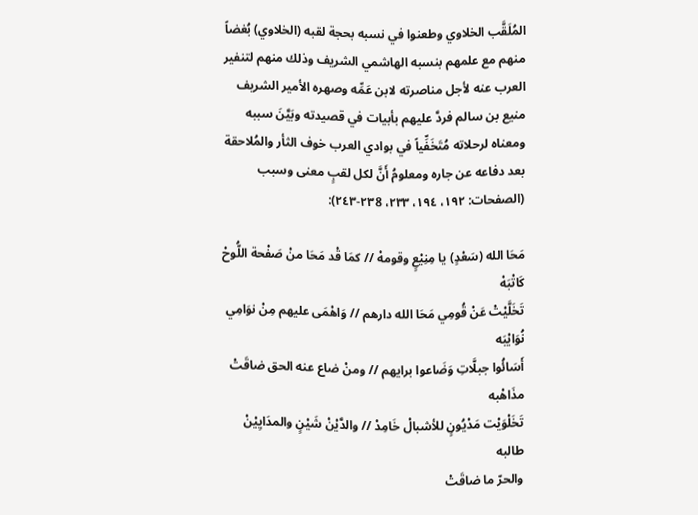المُلَقَّب الخلاوي وطعنوا في نسبه بحجة لقبه (الخلاوي) بُغضاً منهم مع علمهم بنسبه الهاشمي الشريف وذلك منهم لتنفير العرب عنه لأجل مناصرته لابن عَمِّه وصهره الأمير الشريف منيع بن سالم فردَّ عليهم بأبيات في قصيدته وبَيَّنَ سببه ومعناه لرحلاته مُتَخَفِّياً في بوادي العرب خوف الثأر والمُلاحقة بعد دفاعه عن جاره ومعلومُ أَنَّ لكل لقبٍ معنى وسبب (الصفحات: ١٩٢، ١٩٤، ٢٣٣، ٢٣8-٢٤٣):

مَحَا الله (سَعْدٍ) يا مِنِيْعٍ وقومهْ // كمَا قْد مَحَا منْ صَفْحة اللُّوحْ كَاتْبَهْ
تَخَلَّيْتْ عَنْ قُومِي مَحَا الله دارهم // وَاهْمَى عليهم مِنْ نوَامِي نُوَايْبَه
أَسَائُوا جبلَّاتِ وَضَاعوا برايهم // ومنْ ضاع عنه الحق ضاقَتْ مذَاهْبه
تَخَلْوَيْت مَدْيُونٍ للأشبالْ خَامِدْ // والدَّيْنْ شَيْنٍ والمدَايِيْنْ طالبه
والحرّ ما ضاقَتْ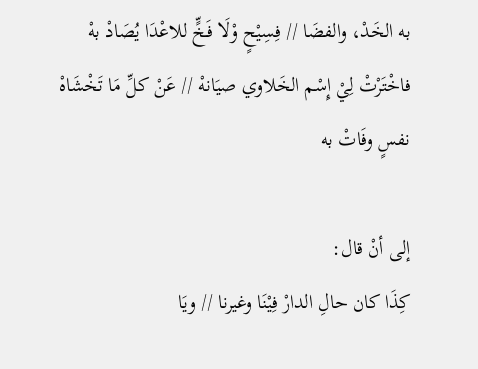به الخَدْ، والفضَا // فِسِيْحٍ وْلَا فَـخٍّ للاعْدَا يُصَادْ بهْ
فاخْتَرْتْ لِيْ إِسْم الخَلاوي صيَانهْ // عَنْ كلِّ مَا تَخْشَاهْ نفسٍ وفَاتْ به

إلى أنْ قال:
كِذَا كان حالِ الدارْ فِيْنَا وغيرنا // ويَا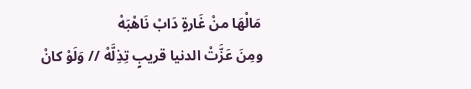مَالْهَا منْ غَارةٍ دَابْ نَاهْبَهْ
ومِنَ عَزَّتْ الدنيا قريبٍ تِذِلَّهْ // وَلَوْ كانْ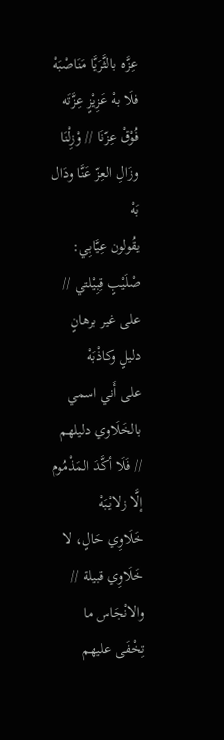عِزَّه بالثَّرَيَّا مَنَاصْبَهْ
فلَا بهْ عَزِيْزٍ عِزَّتَه فُوْقْ عِزّنَا // وْزِلْنَا وزَالِ العِزّ عَنَّا ودَال بَهْ
يقُولون عِيَّابِي: صْلَيْبٍ قِبِيْلتي // على غير برهانٍ دليلٍ وكاذْبَهْ
على أَني اسمي بالخَلَاوي دليلهم // فَلَا أكَّدَ المَذْمُوم إلَّا زلايْبَهْ
خَلَاوِي حَالٍ، لا خَلَاوِي قبيلة // والانْجَاس ما تِخْفَى عليهم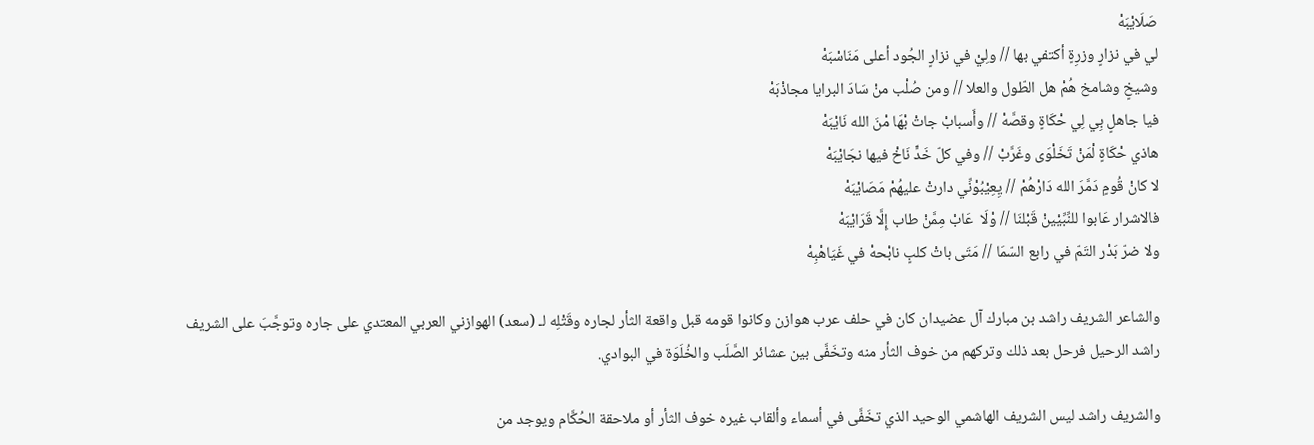صَلَايْبَهْ
لي في نزارٍ وزرِةٍ أكتفي بها // ولِيْ في نزارٍ الجُود أعلى مَنَاسْبَهْ
وشيخٍ وشامخ هُمْ هل الطّول والعلا // ومن صُلْب منْ سَادَ البرايا مجاذْبَهْ
فيا جاهلٍ بِي لِي حْكَاةٍ وقصَّهْ // وأَسبابْ جاتْ بْهَا مْنَ الله نَايْبَهْ
هاذي حْكَاةٍ لْمَنْ تَخَلْوَى وغَرَّبْ // وفي كلّ خَدٍّ نَاخْ فيها نجَايْبَهْ
لا كانْ قُومٍ دَمَّرَ الله دَارْهُمْ // يِعِيْبُوْنِّي دارتْ عليهُمْ مَصَايْبَهْ
فالاشرار عَابوا للنِّبِّيْينْ قَبْلنَا // وْلَا  عَابْ مِمَّنْ طاب إِلَّا قَرَايْبَهْ
ولا ضرّ بَدْر التَمّ في رابع السّمَا // مَتَى باتْ كلبٍ نابْحهْ في غَيَاهْبِهْ

والشاعر الشريف راشد بن مبارك آل عضيدان كان في حلف عرب هوازن وكانوا قومه قبل واقعة الثأر لجاره وقَتْلِه لـ (سعد) الهوازني العربي المعتدي على جاره وتوجَّبَ على الشريف راشد الرحيل فرحل بعد ذلك وتركهم من خوف الثأر منه وتخَفَّى بين عشائر الصَّلَب والخُلَوَة في البوادي.

والشريف راشد ليس الشريف الهاشمي الوحيد الذي تخَفَّى في أسماء وألقاب غيره خوف الثأر أو ملاحقة الحُكَّام ويوجد من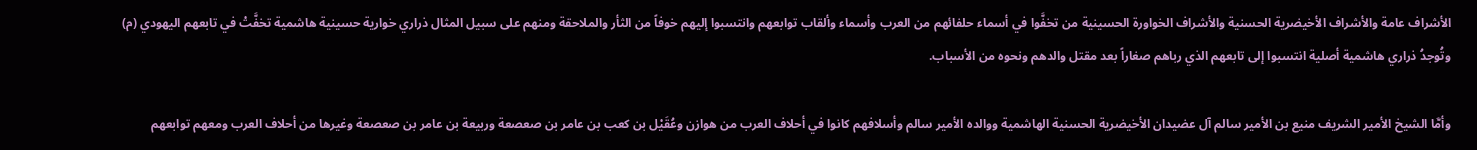الأشراف عامة والأشراف الأخيضرية الحسنية والأشراف الخواورة الحسينية من تخفَّوا في أسماء حلفائهم من العرب وأسماء وألقاب توابعهم وانتسبوا إليهم خوفاً من الثأر والملاحقة ومنهم على سبيل المثال ذراري خوارية حسينية هاشمية تخفَّتْ في تابعهم اليهودي (م) وتُوجدُ ذراري هاشمية أصلية انتسبوا إلى تابعهم الذي رباهم صغاراً بعد مقتل والدهم ونحوه من الأسباب.

وأمَّا الشيخ الأمير الشريف منيع بن الأمير سالم آل عضيدان الأخيضرية الحسنية الهاشمية ووالده الأمير سالم وأسلافهم كانوا في أحلاف العرب من هوازن وعُقَيْل بن كعب بن عامر بن صعصعة وربيعة بن عامر بن صعصعة وغيرها من أحلاف العرب ومعهم توابعهم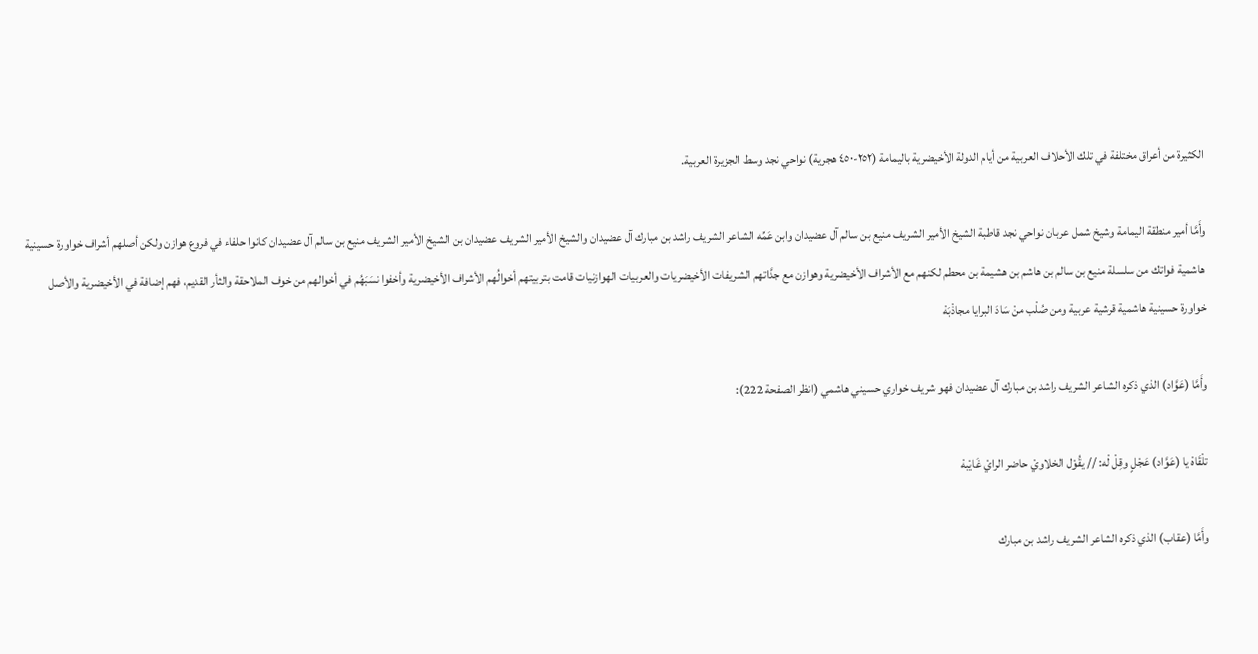الكثيرة من أعراق مختلفة في تلك الأحلاف العربية من أيام الدولة الأخيضرية باليمامة (٢٥٢-٤٥٠ هجرية) نواحي نجد وسط الجزيرة العربية.

وأَمَّا أمير منطقة اليمامة وشيخ شمل عربان نواحي نجد قاطبة الشيخ الأمير الشريف منيع بن سالم آل عضيدان وابن عَمِّه الشاعر الشريف راشد بن مبارك آل عضيدان والشيخ الأمير الشريف عضيدان بن الشيخ الأمير الشريف منيع بن سالم آل عضيدان كانوا حلفاء في فروع هوازن ولكن أصلهم أشراف خواورة حسينية هاشمية فواتك من سلسلة منيع بن سالم بن هاشم بن هشيمة بن محطم لكنهم مع الأشراف الأخيضرية وهوازن مع جدَّاتهم الشريفات الأخيضريات والعربيات الهوازنيات قامت بتربيتهم أخوالُهم الأشراف الأخيضرية وأخفوا نسَبَهُم في أخوالهم من خوف الملاحقة والثأر القديم، فهم إضافة في الأخيضرية والأصل خواورة حسينية هاشمية قرشية عربية ومن صُلْب منْ سَادَ البرايا مجاذْبَهْ

وأَمَّا (عَوَّاد) الذي ذكره الشاعر الشريف راشد بن مبارك آل عضيدان فهو شريف خواري حسيني هاشمي (انظر الصفحة 222):

تلْقَاهْ يا (عَوَّاد) عَجْلٍ وقِلْ لْه: // يقُوْل الخلاويْ حاضر الرايْ غَايْبهْ

وأَمَّا (عقاب) الذي ذكره الشاعر الشريف راشد بن مبارك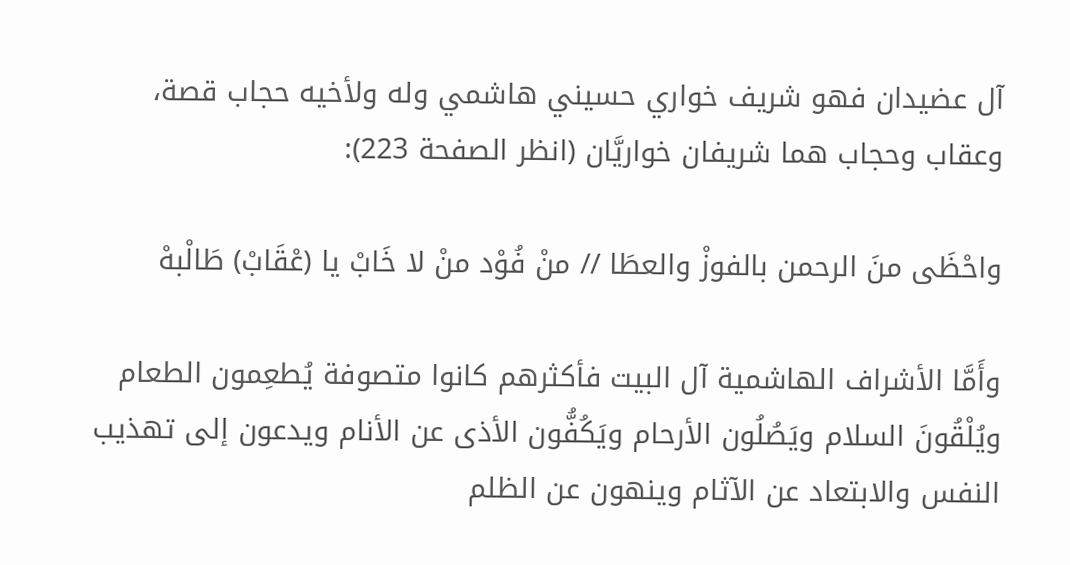آل عضيدان فهو شريف خواري حسيني هاشمي وله ولأخيه حجاب قصة، وعقاب وحجاب هما شريفان خواريَّان (انظر الصفحة 223):

واحْظَى منَ الرحمن بالفوزْ والعطَا // منْ فُوْد منْ لا خَابْ يا (عْقَابْ) طَالْبهْ

وأَمَّا الأشراف الهاشمية آل البيت فأكثرهم كانوا متصوفة يُطعِمون الطعام ويُلْقُونَ السلام ويَصُلُون الأرحام ويَكُفُّون الأذى عن الأنام ويدعون إلى تهذيب النفس والابتعاد عن الآثام وينهون عن الظلم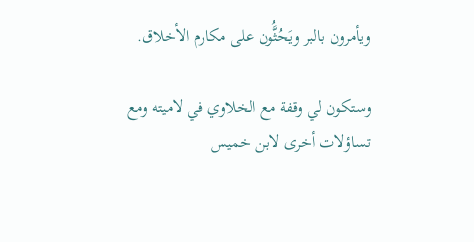ويأمرون بالبر ويَحُثَُّون على مكارم الأخلاق.

وستكون لي وقفة مع الخلاوي في لاميته ومع تساؤلات أخرى لابن خميس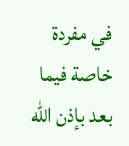في مفردة خاصة فيما بعد بإذن الله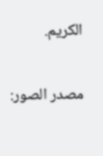الكريم.

مصدر الصور: